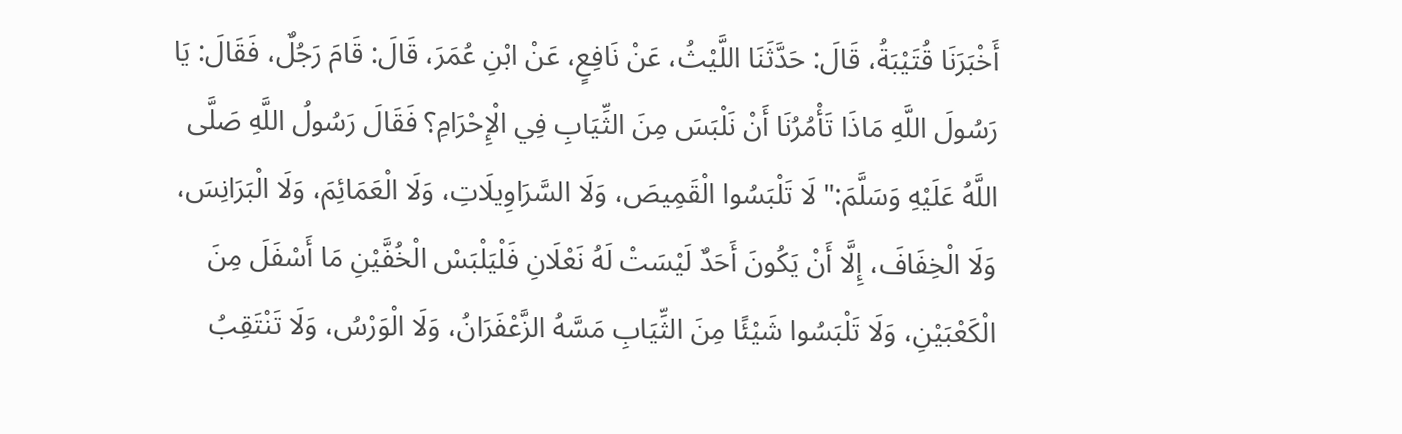أَخْبَرَنَا قُتَيْبَةُ، قَالَ: حَدَّثَنَا اللَّيْثُ، عَنْ نَافِعٍ، عَنْ ابْنِ عُمَرَ، قَالَ: قَامَ رَجُلٌ، فَقَالَ: يَا رَسُولَ اللَّهِ مَاذَا تَأْمُرُنَا أَنْ نَلْبَسَ مِنَ الثِّيَابِ فِي الْإِحْرَامِ؟ فَقَالَ رَسُولُ اللَّهِ صَلَّى اللَّهُ عَلَيْهِ وَسَلَّمَ:" لَا تَلْبَسُوا الْقَمِيصَ، وَلَا السَّرَاوِيلَاتِ، وَلَا الْعَمَائِمَ، وَلَا الْبَرَانِسَ، وَلَا الْخِفَافَ، إِلَّا أَنْ يَكُونَ أَحَدٌ لَيْسَتْ لَهُ نَعْلَانِ فَلْيَلْبَسْ الْخُفَّيْنِ مَا أَسْفَلَ مِنَ الْكَعْبَيْنِ، وَلَا تَلْبَسُوا شَيْئًا مِنَ الثِّيَابِ مَسَّهُ الزَّعْفَرَانُ، وَلَا الْوَرْسُ، وَلَا تَنْتَقِبُ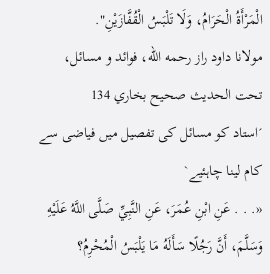الْمَرْأَةُ الْحَرَامُ، وَلَا تَلْبَسُ الْقُفَّازَيْنِ".
مولانا داود راز رحمه الله، فوائد و مسائل، تحت الحديث صحيح بخاري 134
´استاد کو مسائل کی تفصیل میں فیاضی سے کام لینا چاہئیے`
«. . . عَنِ ابْنِ عُمَرَ، عَنِ النَّبِيِّ صَلَّى اللَّهُ عَلَيْهِ وَسَلَّمَ، أَنَّ رَجُلًا سَأَلَهُ مَا يَلْبَسُ الْمُحْرِمُ؟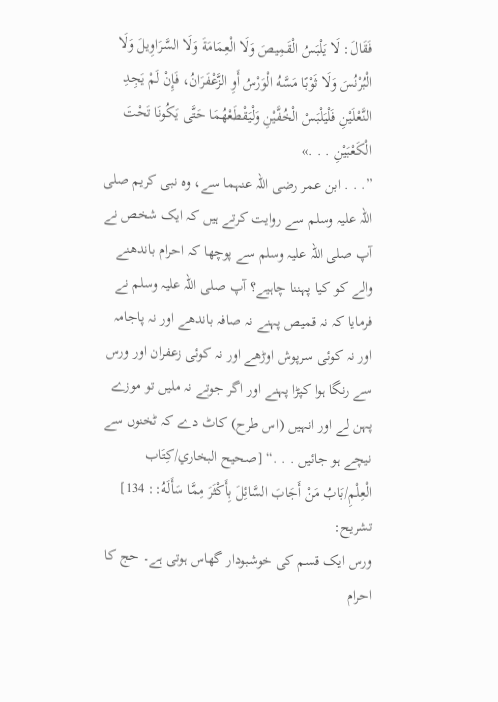فَقَالَ: لَا يَلْبَسُ الْقَمِيصَ وَلَا الْعِمَامَةَ وَلَا السَّرَاوِيلَ وَلَا الْبُرْنُسَ وَلَا ثَوْبًا مَسَّهُ الْوَرْسُ أَوِ الزَّعْفَرَانُ، فَإِنْ لَمْ يَجِدِ النَّعْلَيْنِ فَلْيَلْبَسْ الْخُفَّيْنِ وَلْيَقْطَعْهُمَا حَتَّى يَكُونَا تَحْتَ الْكَعْبَيْنِ . . .»
”. . . ابن عمر رضی اللہ عنہما سے، وہ نبی کریم صلی اللہ علیہ وسلم سے روایت کرتے ہیں کہ ایک شخص نے آپ صلی اللہ علیہ وسلم سے پوچھا کہ احرام باندھنے والے کو کیا پہننا چاہیے؟ آپ صلی اللہ علیہ وسلم نے فرمایا کہ نہ قمیص پہنے نہ صافہ باندھے اور نہ پاجامہ اور نہ کوئی سرپوش اوڑھے اور نہ کوئی زعفران اور ورس سے رنگا ہوا کپڑا پہنے اور اگر جوتے نہ ملیں تو موزے پہن لے اور انہیں (اس طرح) کاٹ دے کہ ٹخنوں سے نیچے ہو جائیں . . .“ [صحيح البخاري/كِتَاب الْعِلْمِ/بَابُ مَنْ أَجَابَ السَّائِلَ بِأَكْثَرَ مِمَّا سَأَلَهُ:: 134]
تشریح:
ورس ایک قسم کی خوشبودار گھاس ہوتی ہے۔ حج کا احرام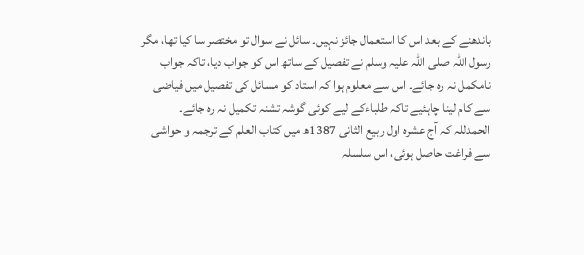باندھنے کے بعد اس کا استعمال جائز نہیں۔ سائل نے سوال تو مختصر سا کیا تھا، مگر رسول اللہ صلی اللہ علیہ وسلم نے تفصیل کے ساتھ اس کو جواب دیا، تاکہ جواب نامکمل نہ رہ جائے۔ اس سے معلوم ہوا کہ استاد کو مسائل کی تفصیل میں فیاضی سے کام لینا چاہئیے تاکہ طلباءکے لیے کوئی گوشہ تشنہ تکمیل نہ رہ جائے۔
الحمدللہ کہ آج عشرہ اول ربیع الثانی 1387ھ میں کتاب العلم کے ترجمہ و حواشی سے فراغت حاصل ہوئی، اس سلسلہ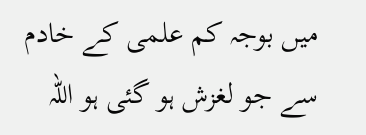میں بوجہ کم علمی کے خادم سے جو لغزش ہو گئی ہو اللہ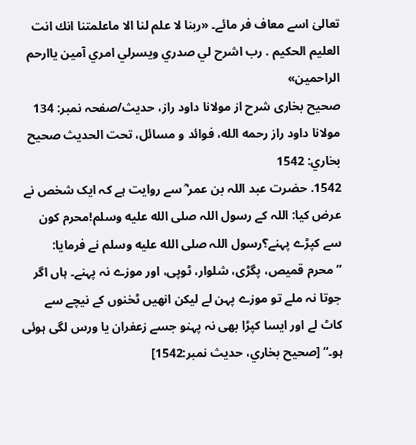تعالیٰ اسے معاف فر مائے۔ «ربنا لا علم لنا الا ماعلمتنا انك انت العليم الحكيم . رب اشرح لي صدري ويسرلي امري آمين ياارحم الراحمين»
صحیح بخاری شرح از مولانا داود راز، حدیث/صفحہ نمبر: 134
مولانا داود راز رحمه الله، فوائد و مسائل، تحت الحديث صحيح بخاري: 1542
1542. حضرت عبد اللہ بن عمر ؓ سے روایت ہے کہ ایک شخص نے عرض کیا: اللہ کے رسول اللہ صلى الله عليه وسلم!محرم کون سے کپڑے پہنے؟رسول اللہ صلى الله عليه وسلم نے فرمایا: ”محرم قمیص، پگڑی، شلوار، ٹوپی، اور موزے نہ پہنے۔ ہاں اگر جوتا نہ ملے تو موزے پہن لے لیکن انھیں ٹخنوں کے نیچے سے کاٹ لے اور ایسا کپڑا بھی نہ پہنو جسے زعفران یا ورس لگی ہوئی ہو۔“ [صحيح بخاري، حديث نمبر:1542]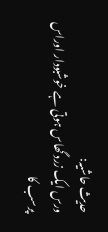حدیث حاشیہ:
ورس ایک زرد گھاس ہوتی ہے خوشبودار اوراس پرسب کا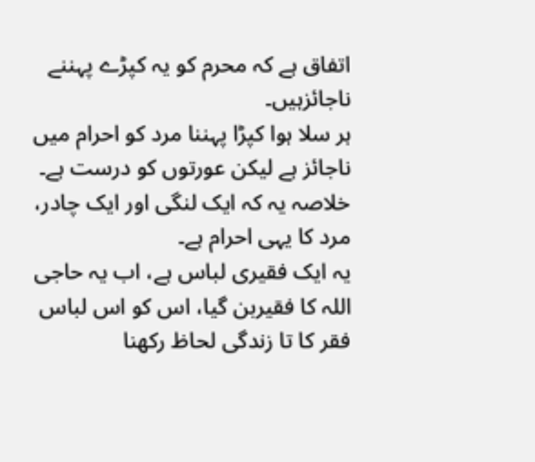اتفاق ہے کہ محرم کو یہ کپڑے پہننے ناجائزہیں۔
ہر سلا ہوا کپڑا پہننا مرد کو احرام میں ناجائز ہے لیکن عورتوں کو درست ہے۔
خلاصہ یہ کہ ایک لنگی اور ایک چادر، مرد کا یہی احرام ہے۔
یہ ایک فقیری لباس ہے، اب یہ حاجی اللہ کا فقیربن گیا، اس کو اس لباس فقر کا تا زندگی لحاظ رکھنا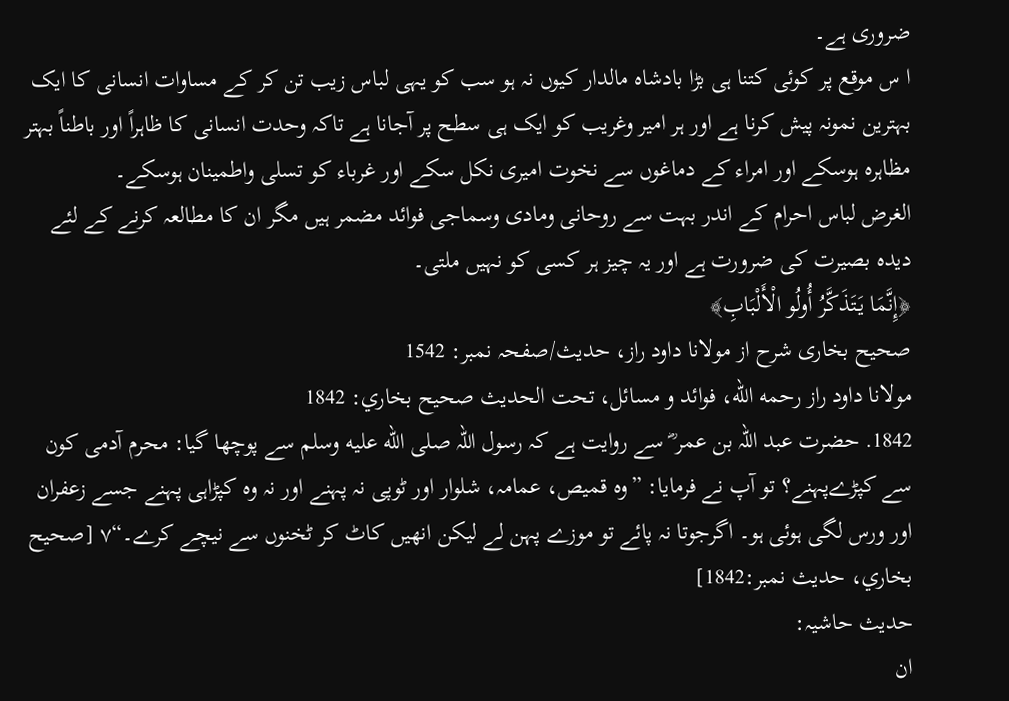ضروری ہے۔
ا س موقع پر کوئی کتنا ہی بڑا بادشاہ مالدار کیوں نہ ہو سب کو یہی لباس زیب تن کر کے مساوات انسانی کا ایک بہترین نمونہ پیش کرنا ہے اور ہر امیر وغریب کو ایک ہی سطح پر آجانا ہے تاکہ وحدت انسانی کا ظاہراً اور باطناً بہتر مظاہرہ ہوسکے اور امراء کے دماغوں سے نخوت امیری نکل سکے اور غرباء کو تسلی واطمینان ہوسکے۔
الغرض لباس احرام کے اندر بہت سے روحانی ومادی وسماجی فوائد مضمر ہیں مگر ان کا مطالعہ کرنے کے لئے دیدہ بصیرت کی ضرورت ہے اور یہ چیز ہر کسی کو نہیں ملتی۔
﴿إِنَّمَا يَتَذَكَّرُ أُولُو الْأَلْبَابِ﴾
صحیح بخاری شرح از مولانا داود راز، حدیث/صفحہ نمبر: 1542
مولانا داود راز رحمه الله، فوائد و مسائل، تحت الحديث صحيح بخاري: 1842
1842. حضرت عبد اللہ بن عمر ؓ سے روایت ہے کہ رسول اللہ صلى الله عليه وسلم سے پوچھا گیا: محرم آدمی کون سے کپڑےپہنے؟ تو آپ نے فرمایا: ”وہ قمیص، عمامہ، شلوار اور ٹوپی نہ پہنے اور نہ وہ کپڑاہی پہنے جسے زعفران اور ورس لگی ہوئی ہو۔ اگرجوتا نہ پائے تو موزے پہن لے لیکن انھیں کاٹ کر ٹخنوں سے نیچے کرے۔“۷ [صحيح بخاري، حديث نمبر:1842]
حدیث حاشیہ:
ان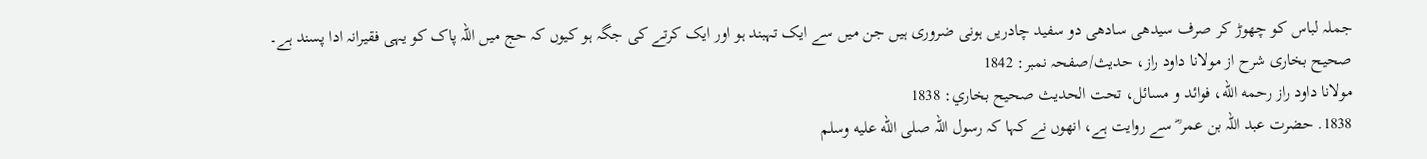جملہ لباس کو چھوڑ کر صرف سیدھی سادھی دو سفید چادریں ہونی ضروری ہیں جن میں سے ایک تہبند ہو اور ایک کرتے کی جگہ ہو کیوں کہ حج میں اللہ پاک کو یہی فقیرانہ ادا پسند ہے۔
صحیح بخاری شرح از مولانا داود راز، حدیث/صفحہ نمبر: 1842
مولانا داود راز رحمه الله، فوائد و مسائل، تحت الحديث صحيح بخاري: 1838
1838. حضرت عبد اللہ بن عمر ؓ سے روایت ہے، انھوں نے کہا کہ رسول اللہ صلى الله عليه وسلم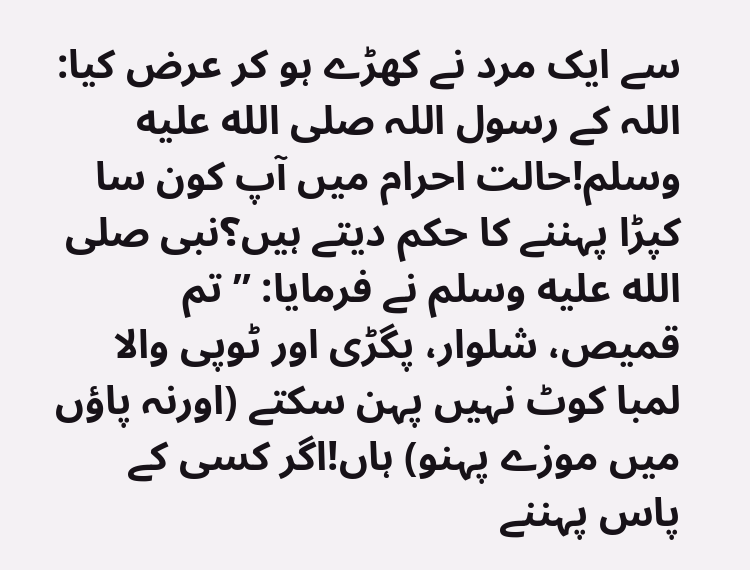سے ایک مرد نے کھڑے ہو کر عرض کیا: اللہ کے رسول اللہ صلى الله عليه وسلم!حالت احرام میں آپ کون سا کپڑا پہننے کا حکم دیتے ہیں؟نبی صلى الله عليه وسلم نے فرمایا: ”تم قمیص، شلوار، پگڑی اور ٹوپی والا لمبا کوٹ نہیں پہن سکتے (اورنہ پاؤں میں موزے پہنو) ہاں!اگر کسی کے پاس پہننے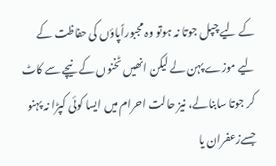کے لیے چپل جوتا نہ ہوتو وہ مجبوراًپاؤں کی حفاظت کے لیے موزے پہن لے لیکن انھیں ٹخنوں کے نیچے سے کاٹ کر جوتا سابنالے، نیز حالت احرام میں ایسا کوئی کپڑا نہ پہنو جسےزعفران یا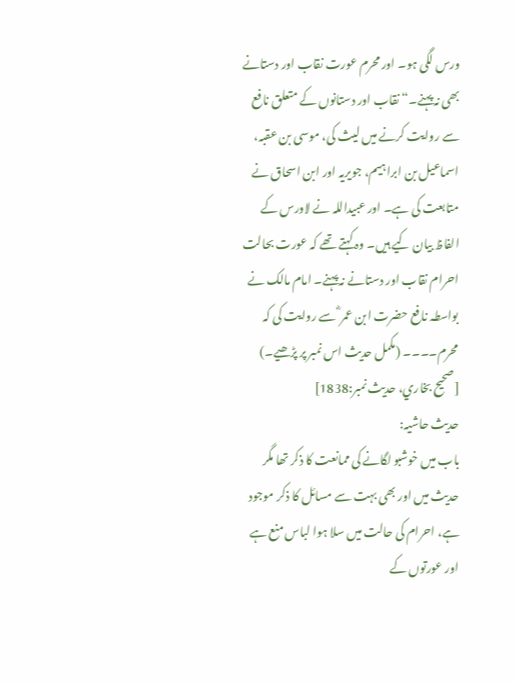ورس لگی ہو۔ اور محرم عورت نقاب اور دستانے بھی نہ پہنے۔“ نقاب اور دستانوں کے متعلق نافع سے روایت کرنے میں لیث کی، موسی بن عقبہ، اسماعیل بن ابراہیم، جویریہ اور ابن اسحاق نے متابعت کی ہے۔ اور عبیداللہ نے لاورس کے الفاظ بیان کیے ہیں۔ وہ کہتے تھے کہ عورت بحالت احرام نقاب اور دستانے نہ پہنے۔ امام مالک نے بواسطہ نافع حضرت ابن عمر ؓ سے روایت کی کہ محرم۔۔۔۔ (مکمل حدیث اس نمبر پر پڑھیے۔) [صحيح بخاري، حديث نمبر:1838]
حدیث حاشیہ:
باب میں خوشبو لگانے کی ممانعت کا ذکر تھا مگر حدیث میں اور بھی بہت سے مسائل کا ذکر موجود ہے، احرام کی حالت میں سلا ہوا لباس منع ہے اور عورتوں کے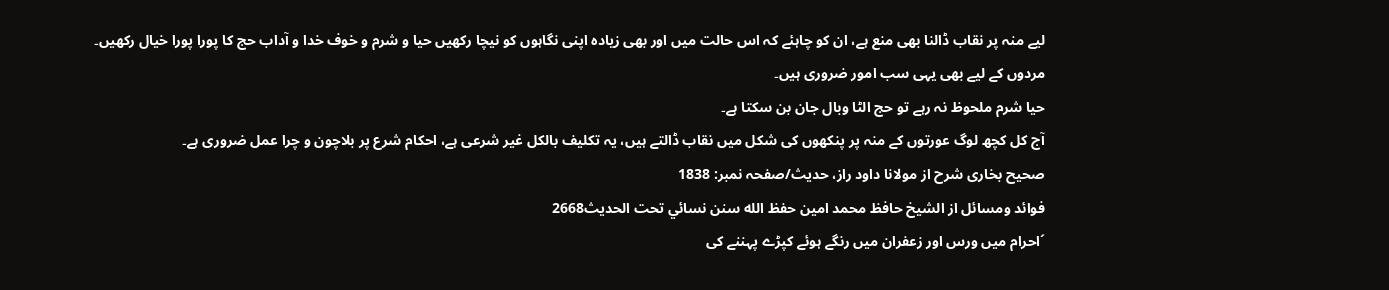لیے منہ پر نقاب ڈالنا بھی منع ہے، ان کو چاہئے کہ اس حالت میں اور بھی زیادہ اپنی نگاہوں کو نیچا رکھیں حیا و شرم و خوف خدا و آداب حج کا پورا پورا خیال رکھیں۔
مردوں کے لیے بھی یہی سب امور ضروری ہیں۔
حیا شرم ملحوظ نہ رہے تو حج الٹا وبال جان بن سکتا ہے۔
آج کل کچھ لوگ عورتوں کے منہ پر پنکھوں کی شکل میں نقاب ڈالتے ہیں، یہ تکلیف بالکل غیر شرعی ہے، احکام شرع پر بلاچون و چرا عمل ضروری ہے۔
صحیح بخاری شرح از مولانا داود راز، حدیث/صفحہ نمبر: 1838
فوائد ومسائل از الشيخ حافظ محمد امين حفظ الله سنن نسائي تحت الحديث2668
´احرام میں ورس اور زعفران میں رنگے ہوئے کپڑے پہننے کی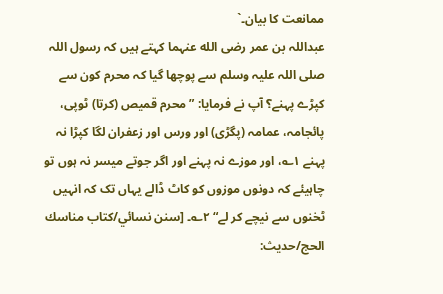ممانعت کا بیان۔`
عبداللہ بن عمر رضی الله عنہما کہتے ہیں کہ رسول اللہ صلی اللہ علیہ وسلم سے پوچھا گیا کہ محرم کون سے کپڑے پہنے؟ آپ نے فرمایا: ”محرم قمیص (کرتا) ٹوپی، پائجامہ، عمامہ (پگڑی) اور ورس اور زعفران لگا کپڑا نہ پہنے ۱؎، اور موزے نہ پہنے اور اگر جوتے میسر نہ ہوں تو چاہیئے کہ دونوں موزوں کو کاٹ ڈالے یہاں تک کہ انہیں ٹخنوں سے نیچے کر لے“ ۲؎۔ [سنن نسائي/كتاب مناسك الحج/حدیث: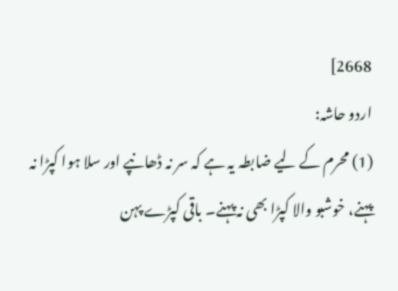2668]
اردو حاشہ:
(1) محرم کے لیے ضابطہ یہ ہے کہ سر نہ ڈھانپے اور سلا ہوا کپڑا نہ پہنے، خوشبو والا کپڑا بھی نہ پہنے۔ باقی کپڑے پہن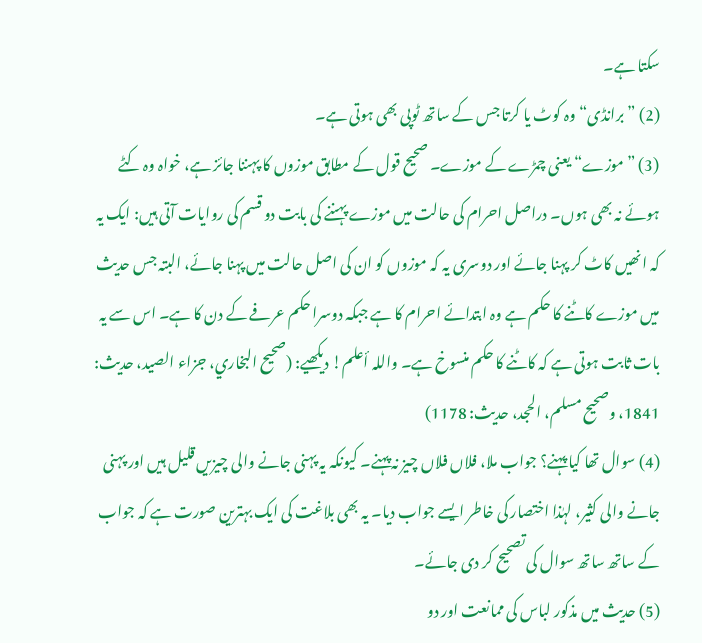سکتا ہے۔
(2) ”برانڈی“ وہ کوٹ یا کرتا جس کے ساتھ ٹوپی بھی ہوتی ہے۔
(3) ”موزے“ یعنی چمڑے کے موزے۔ صحیح قول کے مطابق موزوں کا پہننا جائز ہے، خواہ وہ کٹے ہوئے نہ بھی ہوں۔ دراصل احرام کی حالت میں موزے پہننے کی بابت دو قسم کی روایات آتی ہیں: ایک یہ کہ انھیں کاٹ کر پہنا جائے اور دوسری یہ کہ موزوں کو ان کی اصل حالت میں پہنا جائے، البتہ جس حدیث میں موزے کاٹنے کا حکم ہے وہ ابتدائے احرام کا ہے جبکہ دوسرا حکم عرفے کے دن کا ہے۔ اس سے یہ بات ثابت ہوتی ہے کہ کاٹنے کا حکم منسوخ ہے۔ واللہ أعلم! دیکھیے: (صحیح البخاري، جزاء الصید، حدیث: 1841، وصحیح مسلم، الحجد، حدیث: 1178)
(4) سوال تھا کیا پہنے؟ جواب ملا، فلاں فلاں چیز نہ پہنے۔ کیونکہ یہ پہنی جانے والی چیزیں قلیل ہیں اور پہنی جانے والی کثیر، لہٰذا اختصار کی خاطر ایسے جواب دیا۔ یہ بھی بلاغت کی ایک بہترین صورت ہے کہ جواب کے ساتھ ساتھ سوال کی تصحیح کر دی جائے۔
(5) حدیث میں مذکور لباس کی ممانعت اور دو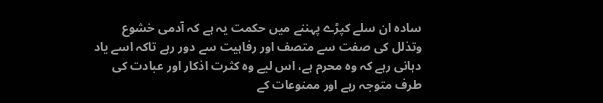سادہ ان سلے کپڑے پہننے میں حکمت یہ ہے کہ آدمی خشوع وتذلل کی صفت سے متصف اور رفاہیت سے دور رہے تاکہ اسے یاد دہانی رہے کہ وہ محرم ہے، اس لیے وہ کثرت اذکار اور عبادت کی طرف متوجہ رہے اور ممنوعات کے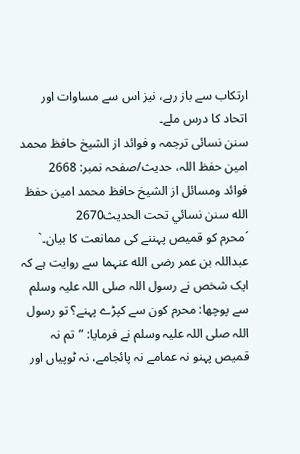ارتکاب سے باز رہے، نیز اس سے مساوات اور اتحاد کا درس ملے۔
سنن نسائی ترجمہ و فوائد از الشیخ حافظ محمد امین حفظ اللہ، حدیث/صفحہ نمبر: 2668
فوائد ومسائل از الشيخ حافظ محمد امين حفظ الله سنن نسائي تحت الحديث2670
´محرم کو قمیص پہننے کی ممانعت کا بیان۔`
عبداللہ بن عمر رضی الله عنہما سے روایت ہے کہ ایک شخص نے رسول اللہ صلی اللہ علیہ وسلم سے پوچھا: محرم کون سے کپڑے پہنے؟ تو رسول اللہ صلی اللہ علیہ وسلم نے فرمایا: ”تم نہ قمیص پہنو نہ عمامے نہ پائجامے، نہ ٹوپیاں اور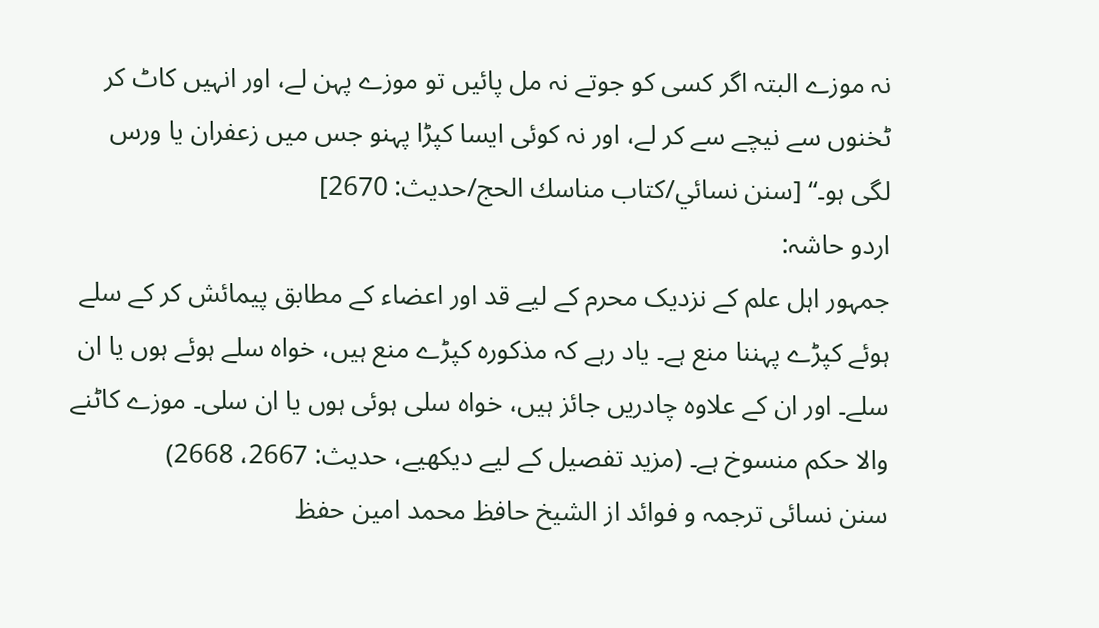نہ موزے البتہ اگر کسی کو جوتے نہ مل پائیں تو موزے پہن لے، اور انہیں کاٹ کر ٹخنوں سے نیچے سے کر لے، اور نہ کوئی ایسا کپڑا پہنو جس میں زعفران یا ورس لگی ہو۔“ [سنن نسائي/كتاب مناسك الحج/حدیث: 2670]
اردو حاشہ:
جمہور اہل علم کے نزدیک محرم کے لیے قد اور اعضاء کے مطابق پیمائش کر کے سلے ہوئے کپڑے پہننا منع ہے۔ یاد رہے کہ مذکورہ کپڑے منع ہیں، خواہ سلے ہوئے ہوں یا ان سلے۔ اور ان کے علاوہ چادریں جائز ہیں، خواہ سلی ہوئی ہوں یا ان سلی۔ موزے کاٹنے والا حکم منسوخ ہے۔ (مزید تفصیل کے لیے دیکھیے، حدیث: 2667، 2668)
سنن نسائی ترجمہ و فوائد از الشیخ حافظ محمد امین حفظ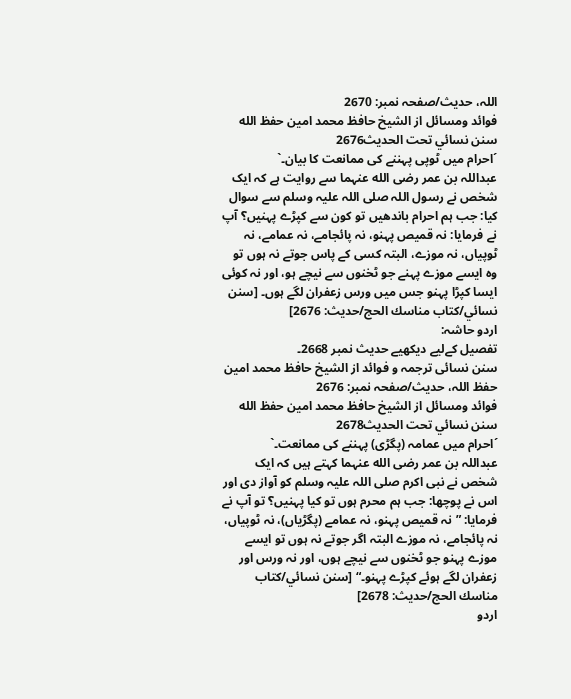اللہ، حدیث/صفحہ نمبر: 2670
فوائد ومسائل از الشيخ حافظ محمد امين حفظ الله سنن نسائي تحت الحديث2676
´احرام میں ٹوپی پہننے کی ممانعت کا بیان۔`
عبداللہ بن عمر رضی الله عنہما سے روایت ہے کہ ایک شخص نے رسول اللہ صلی اللہ علیہ وسلم سے سوال کیا: جب ہم احرام باندھیں تو کون سے کپڑے پہنیں؟ آپ نے فرمایا: نہ قمیص پہنو، نہ پائجامے، نہ عمامے، نہ ٹوپیاں، نہ موزے، البتہ کسی کے پاس جوتے نہ ہوں تو وہ ایسے موزے پہنے جو ٹخنوں سے نیچے ہو، اور نہ کوئی ایسا کپڑا پہنو جس میں ورس زعفران لگے ہوں۔ [سنن نسائي/كتاب مناسك الحج/حدیث: 2676]
اردو حاشہ:
تفصیل کےلیے دیکھیے حدیث نمبر 2668۔
سنن نسائی ترجمہ و فوائد از الشیخ حافظ محمد امین حفظ اللہ، حدیث/صفحہ نمبر: 2676
فوائد ومسائل از الشيخ حافظ محمد امين حفظ الله سنن نسائي تحت الحديث2678
´احرام میں عمامہ (پگڑی) پہننے کی ممانعت۔`
عبداللہ بن عمر رضی الله عنہما کہتے ہیں کہ ایک شخص نے نبی اکرم صلی اللہ علیہ وسلم کو آواز دی اور اس نے پوچھا: جب ہم محرم ہوں تو کیا پہنیں؟ تو آپ نے فرمایا: ”نہ قمیص پہنو، نہ عمامے (پگڑیاں)، نہ ٹوپیاں، نہ پائجامے، نہ موزے البتہ اگر جوتے نہ ہوں تو ایسے موزے پہنو جو ٹخنوں سے نیچے ہوں، اور نہ ورس اور زعفران لگے ہوئے کپڑے پہنو۔“ [سنن نسائي/كتاب مناسك الحج/حدیث: 2678]
اردو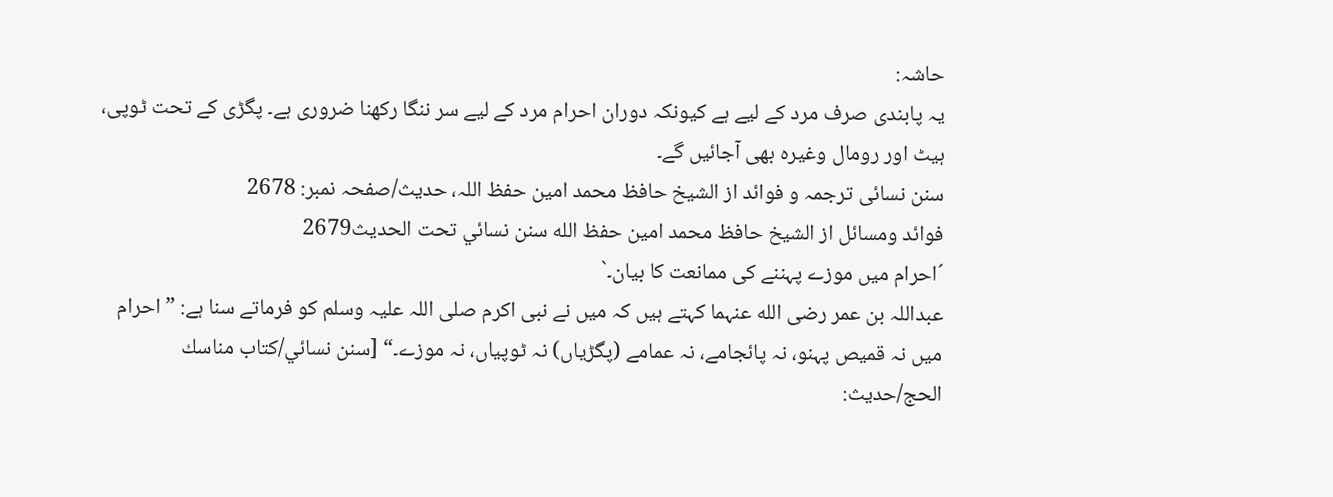حاشہ:
یہ پابندی صرف مرد کے لیے ہے کیونکہ دوران احرام مرد کے لیے سر ننگا رکھنا ضروری ہے۔ پگڑی کے تحت ٹوپی، ہیٹ اور رومال وغیرہ بھی آجائیں گے۔
سنن نسائی ترجمہ و فوائد از الشیخ حافظ محمد امین حفظ اللہ، حدیث/صفحہ نمبر: 2678
فوائد ومسائل از الشيخ حافظ محمد امين حفظ الله سنن نسائي تحت الحديث2679
´احرام میں موزے پہننے کی ممانعت کا بیان۔`
عبداللہ بن عمر رضی الله عنہما کہتے ہیں کہ میں نے نبی اکرم صلی اللہ علیہ وسلم کو فرماتے سنا ہے: ”احرام میں نہ قمیص پہنو، نہ پائجامے، نہ عمامے (پگڑیاں) نہ ٹوپیاں، نہ موزے۔“ [سنن نسائي/كتاب مناسك الحج/حدیث: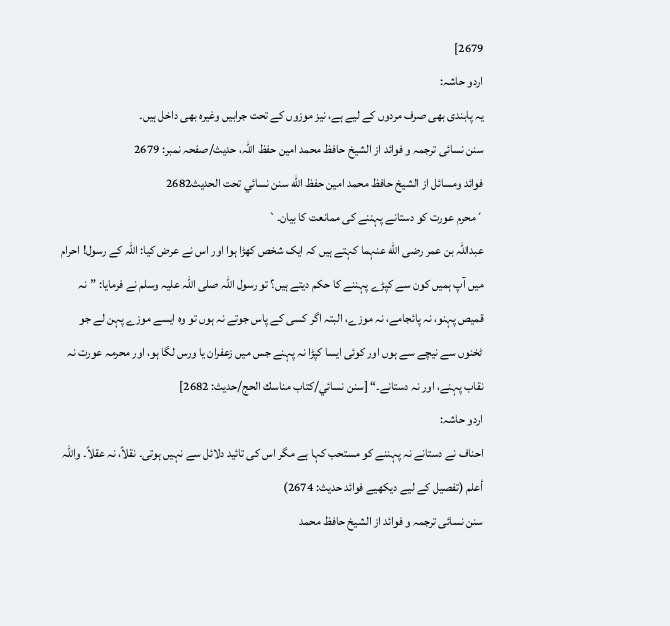2679]
اردو حاشہ:
یہ پابندی بھی صرف مردوں کے لیے ہے، نیز موزوں کے تحت جرابیں وغیرہ بھی داخل ہیں۔
سنن نسائی ترجمہ و فوائد از الشیخ حافظ محمد امین حفظ اللہ، حدیث/صفحہ نمبر: 2679
فوائد ومسائل از الشيخ حافظ محمد امين حفظ الله سنن نسائي تحت الحديث2682
´محرم عورت کو دستانے پہننے کی ممانعت کا بیان۔`
عبداللہ بن عمر رضی الله عنہما کہتے ہیں کہ ایک شخص کھڑا ہوا اور اس نے عرض کیا: اللہ کے رسول! احرام میں آپ ہمیں کون سے کپڑے پہننے کا حکم دیتے ہیں؟ تو رسول اللہ صلی اللہ علیہ وسلم نے فرمایا: ”نہ قمیص پہنو، نہ پائجامے، نہ موزے، البتہ اگر کسی کے پاس جوتے نہ ہوں تو وہ ایسے موزے پہن لے جو ٹخنوں سے نیچے سے ہوں اور کوئی ایسا کپڑا نہ پہنے جس میں زعفران یا ورس لگا ہو، اور محرمہ عورت نہ نقاب پہنے، اور نہ دستانے۔“ [سنن نسائي/كتاب مناسك الحج/حدیث: 2682]
اردو حاشہ:
احناف نے دستانے نہ پہننے کو مستحب کہا ہے مگر اس کی تائید دلائل سے نہیں ہوتی۔ نقلاً، نہ عقلاً۔ واللہ أعلم (تفصیل کے لیے دیکھیے فوائد حدیث: 2674)
سنن نسائی ترجمہ و فوائد از الشیخ حافظ محمد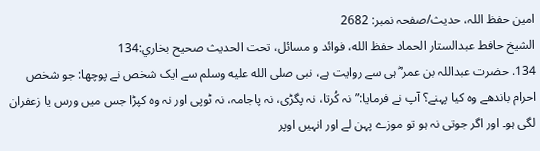امین حفظ اللہ، حدیث/صفحہ نمبر: 2682
الشيخ حافط عبدالستار الحماد حفظ الله، فوائد و مسائل، تحت الحديث صحيح بخاري:134
134. حضرت عبداللہ بن عمر ؓ ہی سے روایت ہے، نبی صلى الله عليه وسلم سے ایک شخص نے پوچھا: جو شخص احرام باندھے وہ کیا پہنے؟ آپ نے فرمایا:”نہ کُرتا، نہ پگڑی، نہ پاجامہ، نہ ٹوپی اور نہ وہ کپڑا جس میں ورس یا زعفران لگی ہو۔ اور اگر جوتی نہ ہو تو موزے پہن لے اور انہیں اوپر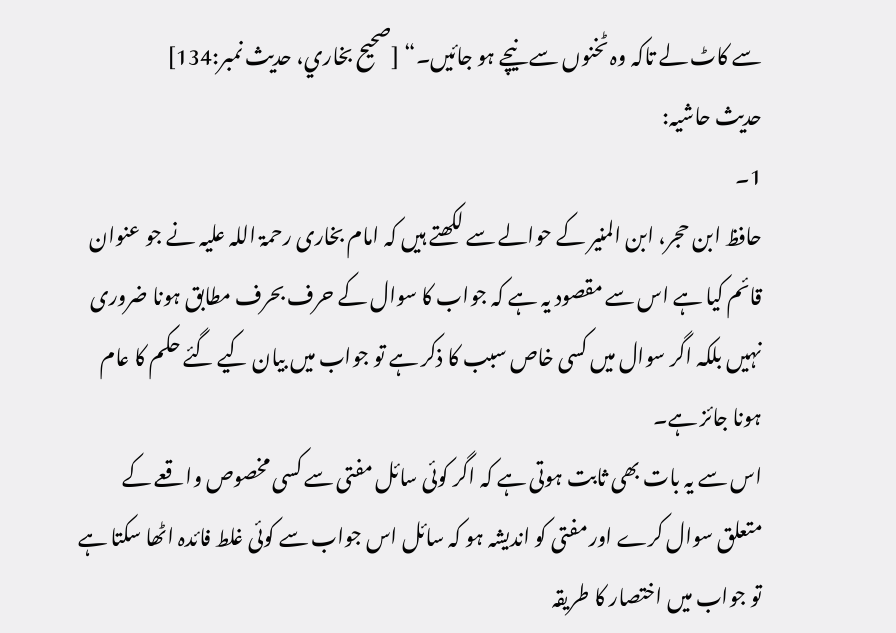سے کاٹ لے تاکہ وہ ٹخنوں سے نیچے ہو جائیں۔“ [صحيح بخاري، حديث نمبر:134]
حدیث حاشیہ:
1۔
حافظ ابن حجر، ابن المنیر کے حوالے سے لکھتے ہیں کہ امام بخاری رحمۃ اللہ علیہ نے جو عنوان قائم کیا ہے اس سے مقصود یہ ہے کہ جواب کا سوال کے حرف بحرف مطابق ہونا ضروری نہیں بلکہ اگر سوال میں کسی خاص سبب کا ذکر ہے تو جواب میں بیان کیے گئے حکم کا عام ہونا جائز ہے۔
اس سے یہ بات بھی ثابت ہوتی ہے کہ اگر کوئی سائل مفتی سے کسی مخصوص واقعے کے متعلق سوال کرے اور مفتی کو اندیشہ ہو کہ سائل اس جواب سے کوئی غلط فائدہ اٹھا سکتا ہے تو جواب میں اختصار کا طریقہ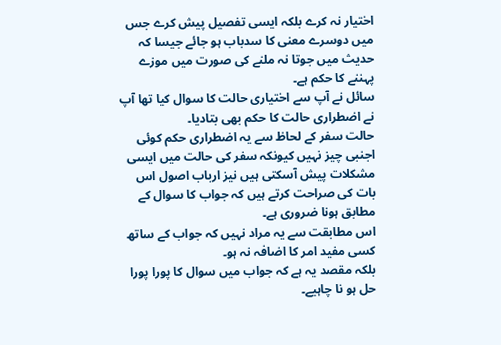اختیار نہ کرے بلکہ ایسی تفصیل پیش کرے جس میں دوسرے معنی کا سدباب ہو جائے جیسا کہ حدیث میں جوتا نہ ملنے کی صورت میں موزے پہننے کا حکم ہے۔
سائل نے آپ سے اختیاری حالت کا سوال کیا تھا آپ نے اضطراری حالت کا حکم بھی بتادیا۔
حالت سفر کے لحاظ سے یہ اضطراری حکم کوئی اجنبی چیز نہیں کیونکہ سفر کی حالت میں ایسی مشکلات پیش آسکتی ہیں نیز ارباب اصول اس بات کی صراحت کرتے ہیں کہ جواب کا سوال کے مطابق ہونا ضروری ہے۔
اس مطابقت سے یہ مراد نہیں کہ جواب کے ساتھ کسی مفید امر کا اضافہ نہ ہو۔
بلکہ مقصد یہ ہے کہ جواب میں سوال کا پورا پورا حل ہو نا چاہیے۔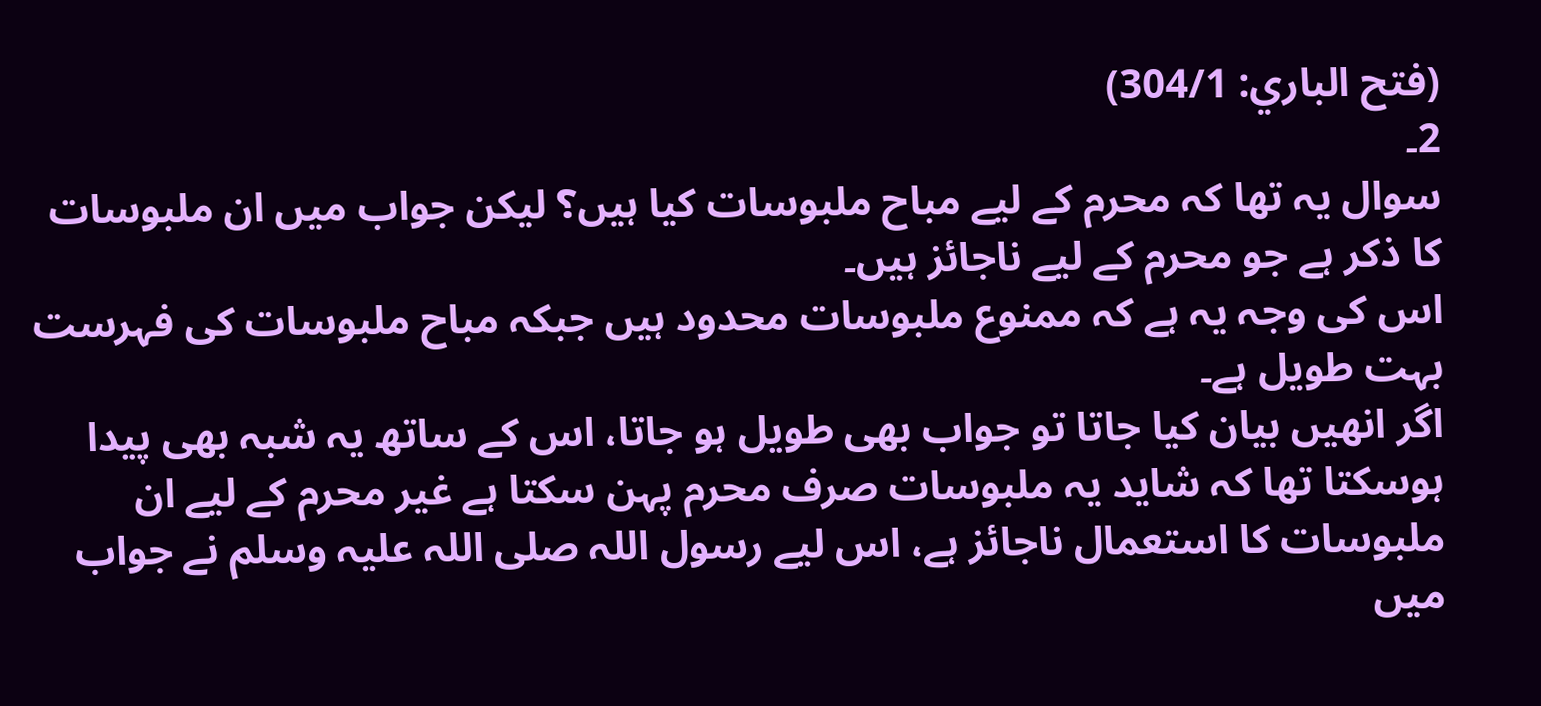(فتح الباري: 304/1)
2۔
سوال یہ تھا کہ محرم کے لیے مباح ملبوسات کیا ہیں؟ لیکن جواب میں ان ملبوسات کا ذکر ہے جو محرم کے لیے ناجائز ہیں۔
اس کی وجہ یہ ہے کہ ممنوع ملبوسات محدود ہیں جبکہ مباح ملبوسات کی فہرست بہت طویل ہے۔
اگر انھیں بیان کیا جاتا تو جواب بھی طویل ہو جاتا، اس کے ساتھ یہ شبہ بھی پیدا ہوسکتا تھا کہ شاید یہ ملبوسات صرف محرم پہن سکتا ہے غیر محرم کے لیے ان ملبوسات کا استعمال ناجائز ہے، اس لیے رسول اللہ صلی اللہ علیہ وسلم نے جواب میں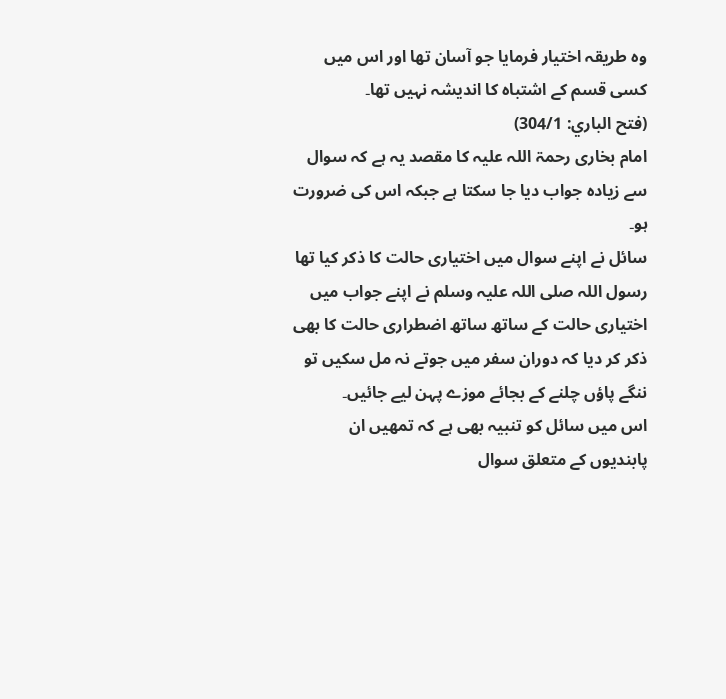وہ طریقہ اختیار فرمایا جو آسان تھا اور اس میں کسی قسم کے اشتباہ کا اندیشہ نہیں تھا۔
(فتح الباري: 304/1)
امام بخاری رحمۃ اللہ علیہ کا مقصد یہ ہے کہ سوال سے زیادہ جواب دیا جا سکتا ہے جبکہ اس کی ضرورت ہو۔
سائل نے اپنے سوال میں اختیاری حالت کا ذکر کیا تھا رسول اللہ صلی اللہ علیہ وسلم نے اپنے جواب میں اختیاری حالت کے ساتھ ساتھ اضطراری حالت کا بھی ذکر کر دیا کہ دوران سفر میں جوتے نہ مل سکیں تو ننگے پاؤں چلنے کے بجائے موزے پہن لیے جائیں۔
اس میں سائل کو تنبیہ بھی ہے کہ تمھیں ان پابندیوں کے متعلق سوال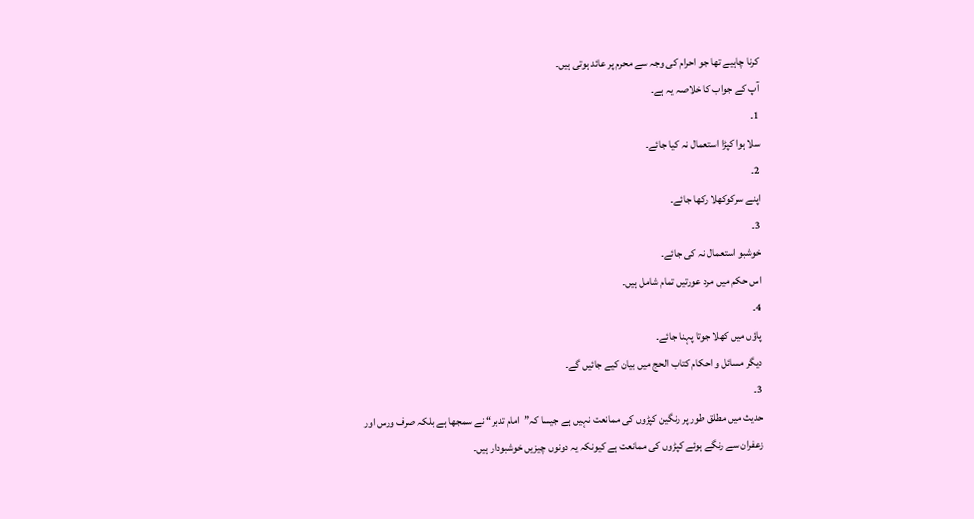کرنا چاہیے تھا جو احرام کی وجہ سے محرم پر عائد ہوتی ہیں۔
آپ کے جواب کا خلاصہ یہ ہے۔
1۔
سلا ہوا کپڑا استعمال نہ کیا جائے۔
2۔
اپنے سرکوکھلا رکھا جائے۔
3۔
خوشبو استعمال نہ کی جائے۔
اس حکم میں مرد عورتیں تمام شامل ہیں۔
4۔
پاؤں میں کھلا جوتا پہنا جائے۔
دیگر مسائل و احکام کتاب الحج میں بیان کیے جائیں گے۔
3۔
حدیث میں مطلق طور پر رنگین کپڑوں کی ممانعت نہیں ہے جیسا کہ”امام تدبر“ نے سمجھا ہے بلکہ صرف ورس اور زعفران سے رنگے ہوئے کپڑوں کی ممانعت ہے کیونکہ یہ دونوں چیزیں خوشبودار ہیں۔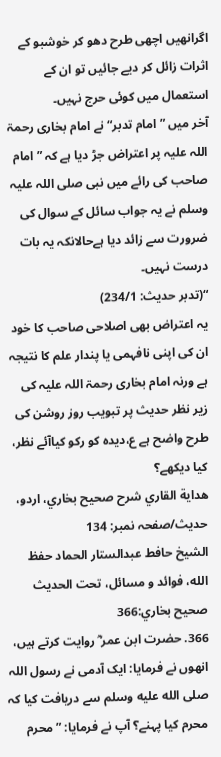اگرانھیں اچھی طرح دھو کر خوشبو کے اثرات زائل کر دیے جائیں تو ان کے استعمال میں کوئی حرج نہیں۔
آخر میں ”امام تدبر“ نے امام بخاری رحمۃ اللہ علیہ پر اعتراض جڑ دیا ہے کہ ”امام صاحب کی رائے میں نبی صلی اللہ علیہ وسلم نے یہ جواب سائل کے سوال کی ضرورت سے زائد دیا ہےحالانکہ یہ بات درست نہیں۔
“(تدبر حدیث: 234/1)
یہ اعتراض بھی اصلاحی صاحب کا خود ان کی اپنی نافہمی یا پندار علم کا نتیجہ ہے ورنہ امام بخاری رحمۃ اللہ علیہ کی زیر نظر حدیث پر تبویب روز روشن کی طرح واضح ہے ع،دیدہ کو رکو کیاآئے نظر، کیا دیکھے؟
هداية القاري شرح صحيح بخاري، اردو، حدیث/صفحہ نمبر: 134
الشيخ حافط عبدالستار الحماد حفظ الله، فوائد و مسائل، تحت الحديث صحيح بخاري:366
366. حضرت ابن عمر ؓ روایت کرتے ہیں، انھوں نے فرمایا: ایک آدمی نے رسول اللہ صلى الله عليه وسلم سے دریافت کیا کہ محرم کیا پہنے؟ آپ نے فرمایا: ”محرم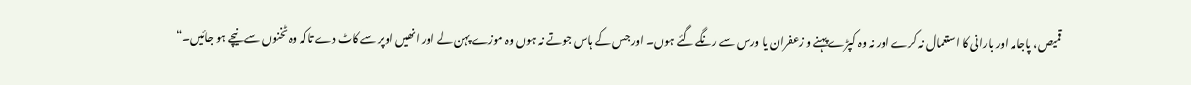قمیص، پاجامہ اور بارانی کا استعمال نہ کرے اور نہ وہ کپڑے پہنے و زعفران یا ورس سے رنگے گئے ہوں۔ اور جس کے ہاس جوتے نہ ہوں وہ موزے پہن لے اور انھیں اوپر سے کاٹ دے تاکہ وہ ٹخنوں سے نیچے ہو جائیں۔“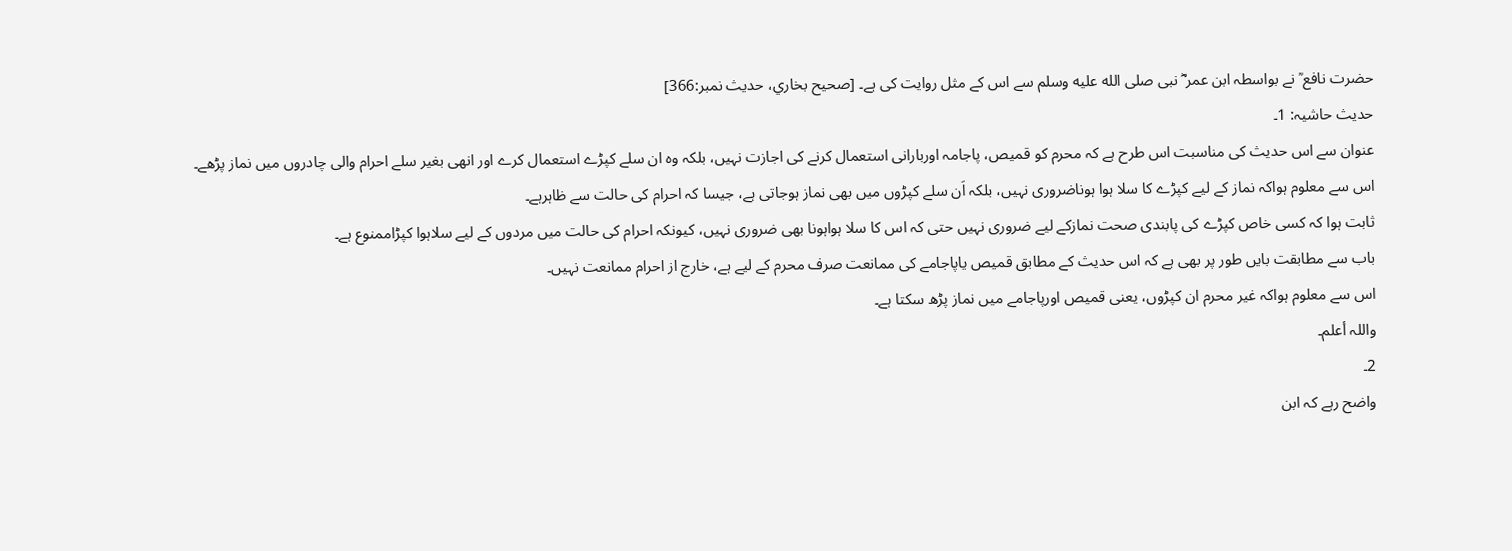حضرت نافع ؒ نے بواسطہ ابن عمر ؓ نبی صلى الله عليه وسلم سے اس کے مثل روایت کی ہے۔ [صحيح بخاري، حديث نمبر:366]
حدیث حاشیہ: 1۔
عنوان سے اس حدیث کی مناسبت اس طرح ہے کہ محرم کو قمیص، پاجامہ اوربارانی استعمال کرنے کی اجازت نہیں، بلکہ وہ ان سلے کپڑے استعمال کرے اور انھی بغیر سلے احرام والی چادروں میں نماز پڑھے۔
اس سے معلوم ہواکہ نماز کے لیے کپڑے کا سلا ہوا ہوناضروری نہیں، بلکہ اَن سلے کپڑوں میں بھی نماز ہوجاتی ہے، جیسا کہ احرام کی حالت سے ظاہرہے۔
ثابت ہوا کہ کسی خاص کپڑے کی پابندی صحت نمازکے لیے ضروری نہیں حتی کہ اس کا سلا ہواہونا بھی ضروری نہیں، کیونکہ احرام کی حالت میں مردوں کے لیے سلاہوا کپڑاممنوع ہے۔
باب سے مطابقت بایں طور پر بھی ہے کہ اس حدیث کے مطابق قمیص یاپاجامے کی ممانعت صرف محرم کے لیے ہے، خارج از احرام ممانعت نہیں۔
اس سے معلوم ہواکہ غیر محرم ان کپڑوں، یعنی قمیص اورپاجامے میں نماز پڑھ سکتا ہے۔
واللہ أعلم۔
2۔
واضح رہے کہ ابن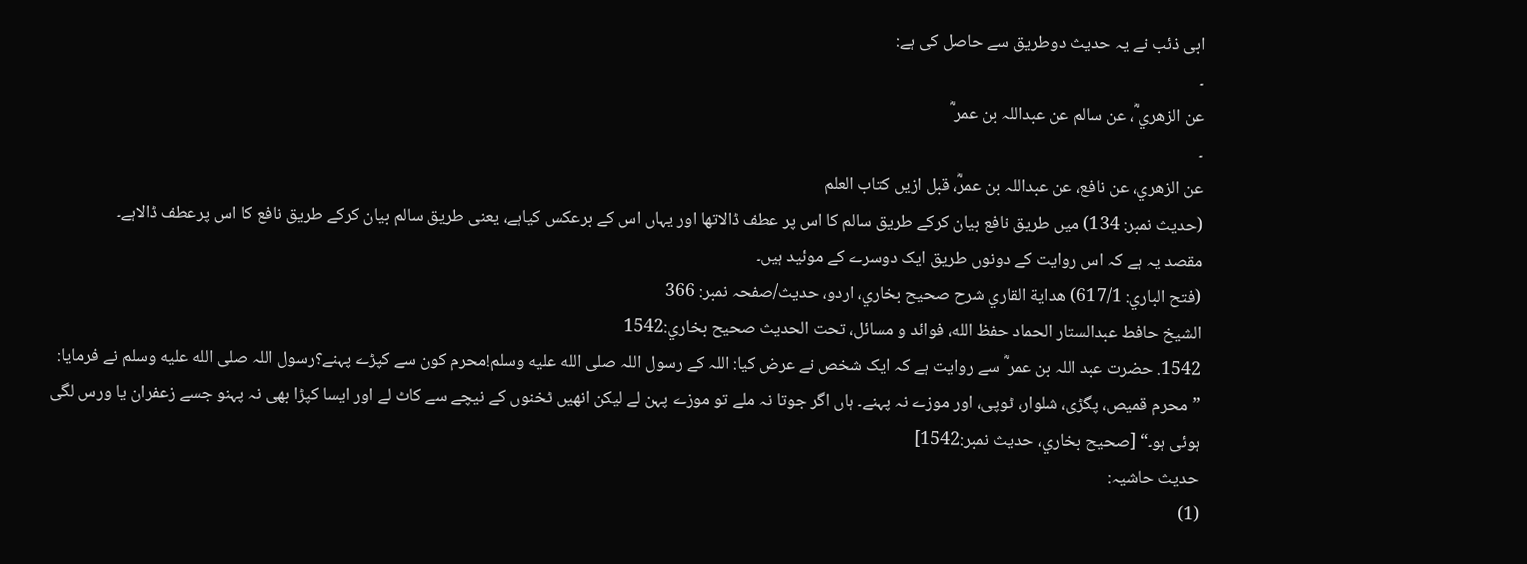ابی ذئب نے یہ حدیث دوطریق سے حاصل کی ہے:
۔
عن الزهري ؓ، عن سالم عن عبداللہ بن عمر ؓ
۔
عن الزهري، عن نافع، عن عبداللہ بن عمرؓ، قبل ازیں کتاب العلم
(حدیث نمبر: 134) میں طریق نافع بیان کرکے طریق سالم کا اس پر عطف ڈالاتھا اور یہاں اس کے برعکس کیاہے، یعنی طریق سالم بیان کرکے طریق نافع کا اس پرعطف ڈالاہے۔
مقصد یہ ہے کہ اس روایت کے دونوں طریق ایک دوسرے کے موئید ہیں۔
(فتح الباري: 617/1) هداية القاري شرح صحيح بخاري، اردو، حدیث/صفحہ نمبر: 366
الشيخ حافط عبدالستار الحماد حفظ الله، فوائد و مسائل، تحت الحديث صحيح بخاري:1542
1542. حضرت عبد اللہ بن عمر ؓ سے روایت ہے کہ ایک شخص نے عرض کیا: اللہ کے رسول اللہ صلى الله عليه وسلم!محرم کون سے کپڑے پہنے؟رسول اللہ صلى الله عليه وسلم نے فرمایا: ”محرم قمیص، پگڑی، شلوار، ٹوپی، اور موزے نہ پہنے۔ ہاں اگر جوتا نہ ملے تو موزے پہن لے لیکن انھیں ٹخنوں کے نیچے سے کاٹ لے اور ایسا کپڑا بھی نہ پہنو جسے زعفران یا ورس لگی ہوئی ہو۔“ [صحيح بخاري، حديث نمبر:1542]
حدیث حاشیہ:
(1)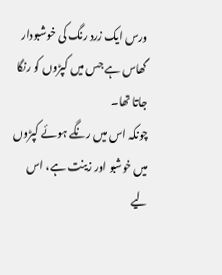ورس ایک زرد رنگ کی خوشبودار گھاس ہے جس میں کپڑوں کو رنگا جاتا تھا۔
چونکہ اس میں رنگے ہوئے کپڑوں میں خوشبو اور زینت ہے، اس لیے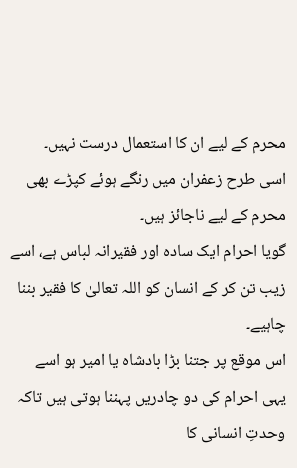محرم کے لیے ان کا استعمال درست نہیں۔
اسی طرح زعفران میں رنگے ہوئے کپڑے بھی محرم کے لیے ناجائز ہیں۔
گویا احرام ایک سادہ اور فقیرانہ لباس ہے، اسے زیب تن کر کے انسان کو اللہ تعالیٰ کا فقیر بننا چاہیے۔
اس موقع پر جتنا بڑا بادشاہ یا امیر ہو اسے یہی احرام کی دو چادریں پہننا ہوتی ہیں تاکہ وحدتِ انسانی کا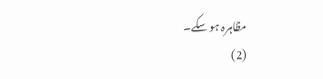مظاہرہ ہو سکے۔
(2)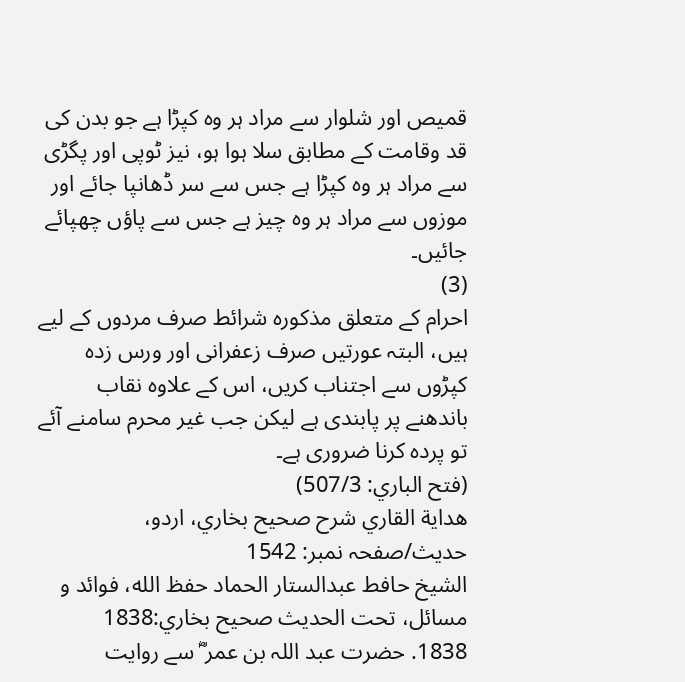قمیص اور شلوار سے مراد ہر وہ کپڑا ہے جو بدن کی قد وقامت کے مطابق سلا ہوا ہو، نیز ٹوپی اور پگڑی سے مراد ہر وہ کپڑا ہے جس سے سر ڈھانپا جائے اور موزوں سے مراد ہر وہ چیز ہے جس سے پاؤں چھپائے جائیں۔
(3)
احرام کے متعلق مذکورہ شرائط صرف مردوں کے لیے ہیں، البتہ عورتیں صرف زعفرانی اور ورس زدہ کپڑوں سے اجتناب کریں، اس کے علاوہ نقاب باندھنے پر پابندی ہے لیکن جب غیر محرم سامنے آئے تو پردہ کرنا ضروری ہے۔
(فتح الباري: 507/3)
هداية القاري شرح صحيح بخاري، اردو، حدیث/صفحہ نمبر: 1542
الشيخ حافط عبدالستار الحماد حفظ الله، فوائد و مسائل، تحت الحديث صحيح بخاري:1838
1838. حضرت عبد اللہ بن عمر ؓ سے روایت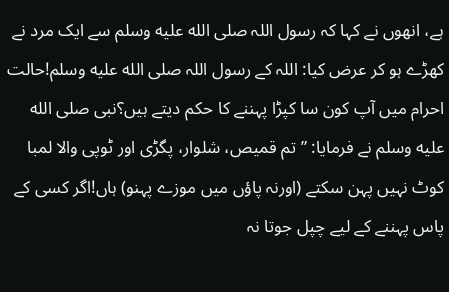ہے، انھوں نے کہا کہ رسول اللہ صلى الله عليه وسلم سے ایک مرد نے کھڑے ہو کر عرض کیا: اللہ کے رسول اللہ صلى الله عليه وسلم!حالت احرام میں آپ کون سا کپڑا پہننے کا حکم دیتے ہیں؟نبی صلى الله عليه وسلم نے فرمایا: ”تم قمیص، شلوار، پگڑی اور ٹوپی والا لمبا کوٹ نہیں پہن سکتے (اورنہ پاؤں میں موزے پہنو) ہاں!اگر کسی کے پاس پہننے کے لیے چپل جوتا نہ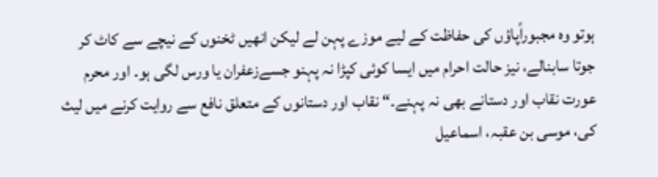ہوتو وہ مجبوراًپاؤں کی حفاظت کے لیے موزے پہن لے لیکن انھیں ٹخنوں کے نیچے سے کاٹ کر جوتا سابنالے، نیز حالت احرام میں ایسا کوئی کپڑا نہ پہنو جسےزعفران یا ورس لگی ہو۔ اور محرم عورت نقاب اور دستانے بھی نہ پہنے۔“ نقاب اور دستانوں کے متعلق نافع سے روایت کرنے میں لیث کی، موسی بن عقبہ، اسماعیل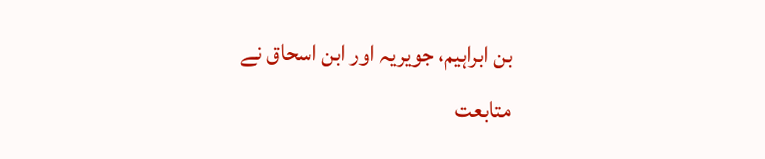بن ابراہیم، جویریہ اور ابن اسحاق نے متابعت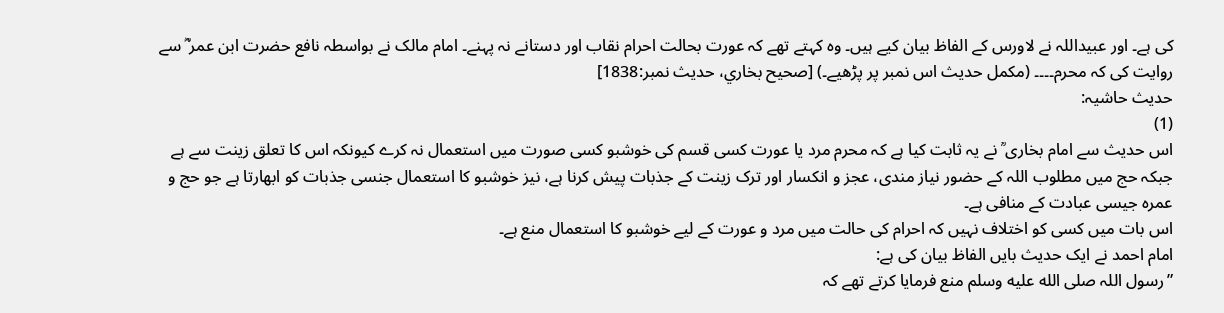کی ہے۔ اور عبیداللہ نے لاورس کے الفاظ بیان کیے ہیں۔ وہ کہتے تھے کہ عورت بحالت احرام نقاب اور دستانے نہ پہنے۔ امام مالک نے بواسطہ نافع حضرت ابن عمر ؓ سے روایت کی کہ محرم۔۔۔۔ (مکمل حدیث اس نمبر پر پڑھیے۔) [صحيح بخاري، حديث نمبر:1838]
حدیث حاشیہ:
(1)
اس حدیث سے امام بخاری ؒ نے یہ ثابت کیا ہے کہ محرم مرد یا عورت کسی قسم کی خوشبو کسی صورت میں استعمال نہ کرے کیونکہ اس کا تعلق زینت سے ہے جبکہ حج میں مطلوب اللہ کے حضور نیاز مندی، عجز و انکسار اور ترک زینت کے جذبات پیش کرنا ہے، نیز خوشبو کا استعمال جنسی جذبات کو ابھارتا ہے جو حج و عمرہ جیسی عبادت کے منافی ہے۔
اس بات میں کسی کو اختلاف نہیں کہ احرام کی حالت میں مرد و عورت کے لیے خوشبو کا استعمال منع ہے۔
امام احمد نے ایک حدیث بایں الفاظ بیان کی ہے:
”رسول اللہ صلى الله عليه وسلم منع فرمایا کرتے تھے کہ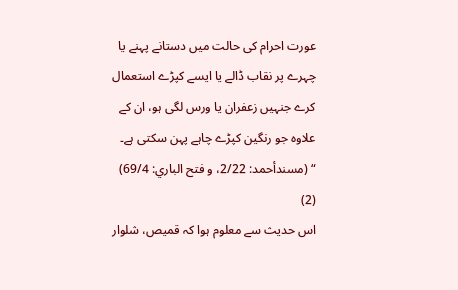عورت احرام کی حالت میں دستانے پہنے یا چہرے پر نقاب ڈالے یا ایسے کپڑے استعمال کرے جنہیں زعفران یا ورس لگی ہو، ان کے علاوہ جو رنگین کپڑے چاہے پہن سکتی ہے۔
“ (مسندأحمد: 2/22، و فتح الباري: 69/4) (2)
اس حدیث سے معلوم ہوا کہ قمیص، شلوار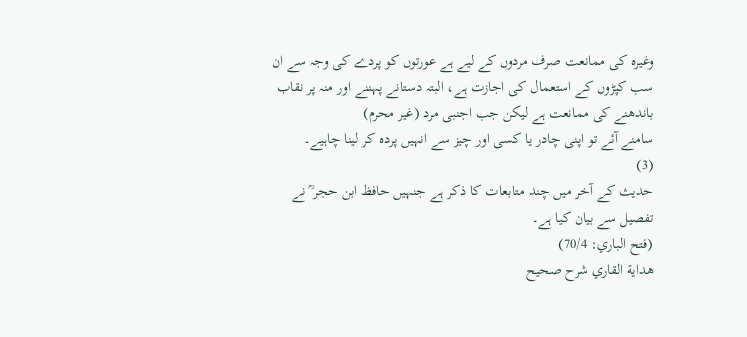وغیرہ کی ممانعت صرف مردوں کے لیے ہے عورتوں کو پردے کی وجہ سے ان سب کپڑوں کے استعمال کی اجازت ہے، البتہ دستانے پہننے اور منہ پر نقاب باندھنے کی ممانعت ہے لیکن جب اجنبی مرد (غیر محرم)
سامنے آئے تو اپنی چادر یا کسی اور چیز سے انہیں پردہ کر لینا چاہیے۔
(3)
حدیث کے آخر میں چند متابعات کا ذکر ہے جنہیں حافظ ابن حجر ؒ نے تفصیل سے بیان کیا ہے۔
(فتح الباري: 70/4)
هداية القاري شرح صحيح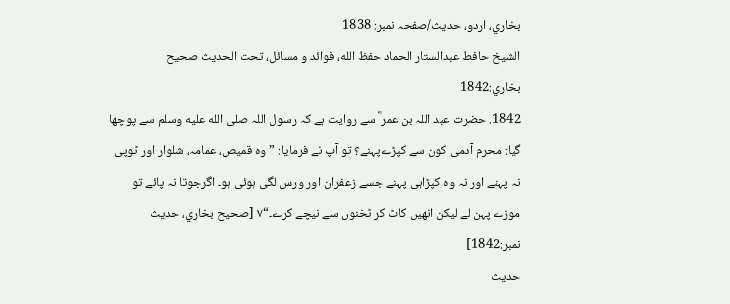بخاري، اردو، حدیث/صفحہ نمبر: 1838
الشيخ حافط عبدالستار الحماد حفظ الله، فوائد و مسائل، تحت الحديث صحيح بخاري:1842
1842. حضرت عبد اللہ بن عمر ؓ سے روایت ہے کہ رسول اللہ صلى الله عليه وسلم سے پوچھا گیا: محرم آدمی کون سے کپڑےپہنے؟ تو آپ نے فرمایا: ”وہ قمیص، عمامہ، شلوار اور ٹوپی نہ پہنے اور نہ وہ کپڑاہی پہنے جسے زعفران اور ورس لگی ہوئی ہو۔ اگرجوتا نہ پائے تو موزے پہن لے لیکن انھیں کاٹ کر ٹخنوں سے نیچے کرے۔“۷ [صحيح بخاري، حديث نمبر:1842]
حدیث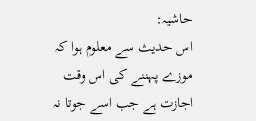حاشیہ:
اس حدیث سے معلوم ہوا کہ موزے پہننے کی اس وقت اجازت ہے جب اسے جوتا نہ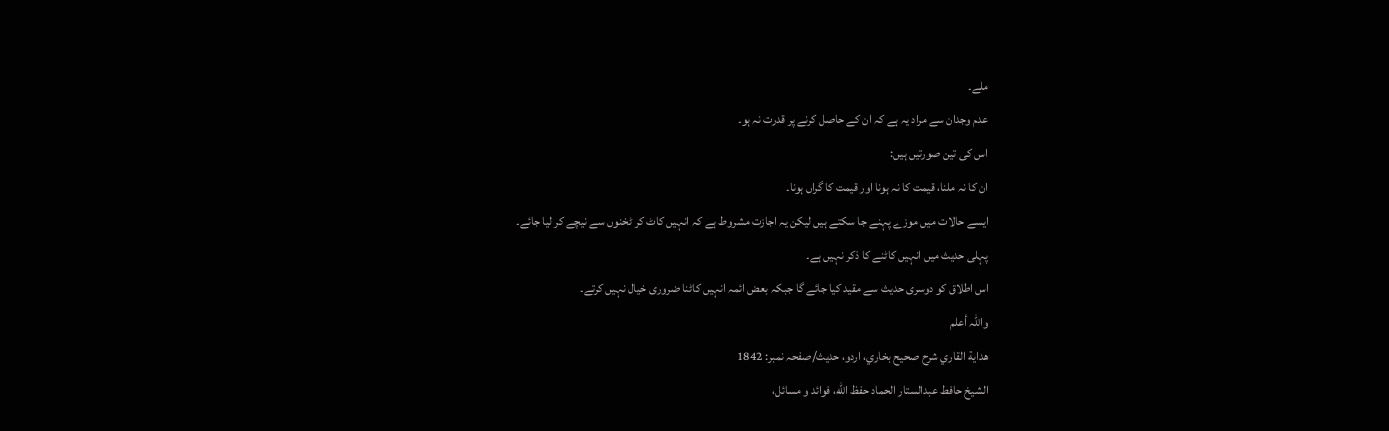ملے۔
عدم وجدان سے مراد یہ ہے کہ ان کے حاصل کرنے پر قدرت نہ ہو۔
اس کی تین صورتیں ہیں:
ان کا نہ ملنا، قیمت کا نہ ہونا اور قیمت کا گراں ہونا۔
ایسے حالات میں موزے پہنے جا سکتے ہیں لیکن یہ اجازت مشروط ہے کہ انہیں کاٹ کر ٹخنوں سے نیچے کر لیا جائے۔
پہلی حدیث میں انہیں کاٹنے کا ذکر نہیں ہے۔
اس اطلاق کو دوسری حدیث سے مقید کیا جائے گا جبکہ بعض ائمہ انہیں کاٹنا ضروری خیال نہیں کرتے۔
واللہ أعلم
هداية القاري شرح صحيح بخاري، اردو، حدیث/صفحہ نمبر: 1842
الشيخ حافط عبدالستار الحماد حفظ الله، فوائد و مسائل،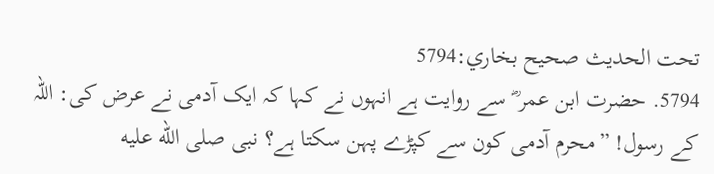تحت الحديث صحيح بخاري:5794
5794. حضرت ابن عمر ؓ سے روایت ہے انہوں نے کہا کہ ایک آدمی نے عرض کی: اللہ کے رسول! ”محرم آدمی کون سے کپڑے پہن سکتا ہے؟ نبی صلى الله عليه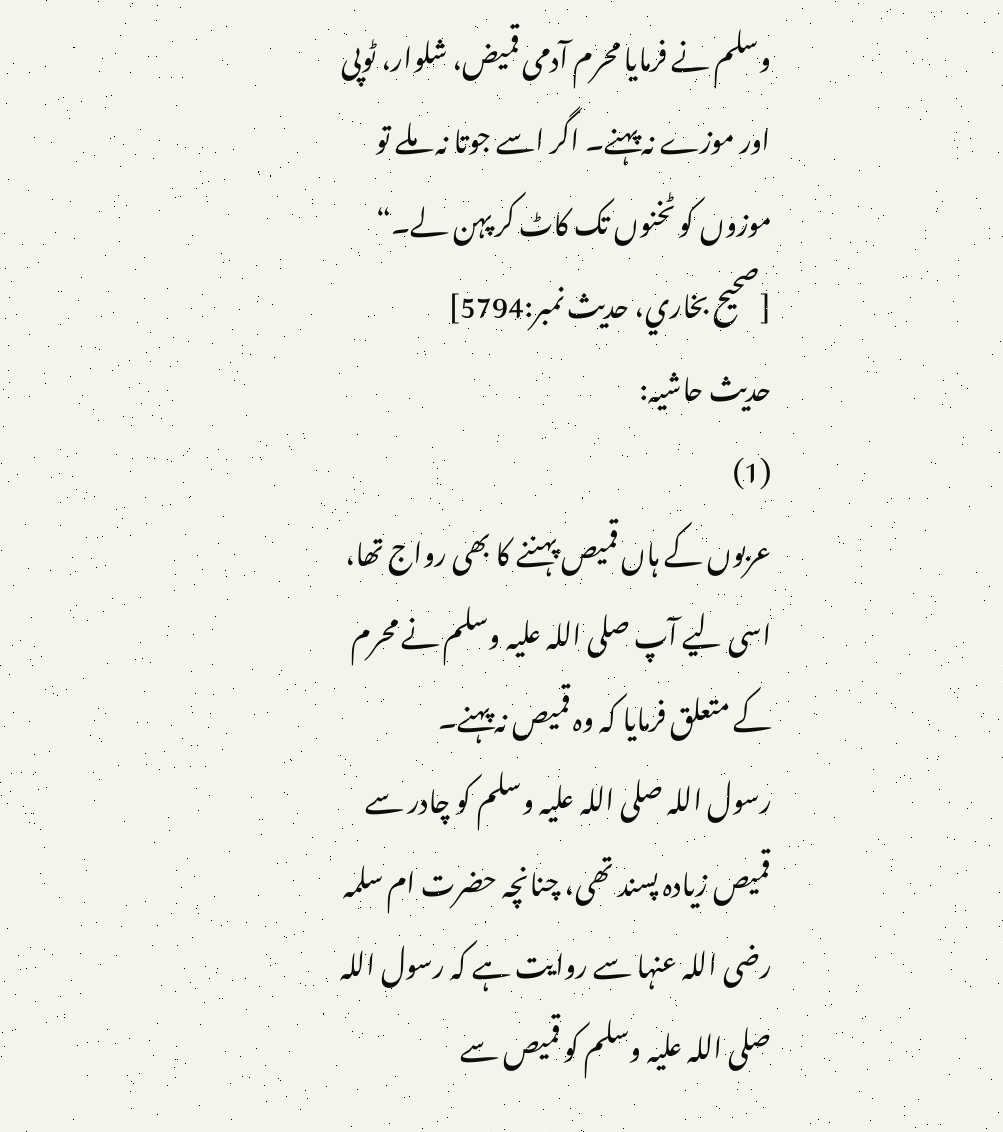وسلم نے فرمایا محرم آدمی قمیض، شلوار، ٹوپی اور موزے نہ پہنے۔ اگر اسے جوتا نہ ملے تو موزوں کو ٹخنوں تک کاٹ کر پہن لے۔“ [صحيح بخاري، حديث نمبر:5794]
حدیث حاشیہ:
(1)
عربوں کے ہاں قمیص پہننے کا بھی رواج تھا، اسی لیے آپ صلی اللہ علیہ وسلم نے محرم کے متعلق فرمایا کہ وہ قمیص نہ پہنے۔
رسول اللہ صلی اللہ علیہ وسلم کو چادر سے قمیص زیادہ پسند تھی، چنانچہ حضرت ام سلمہ رضی اللہ عنہا سے روایت ہے کہ رسول اللہ صلی اللہ علیہ وسلم کو قمیص سے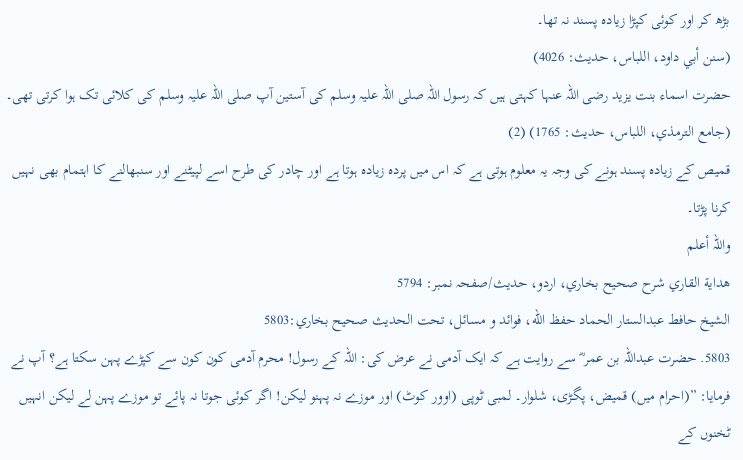بڑھ کر اور کوئی کپڑا زیادہ پسند نہ تھا۔
(سنن أبي داود، اللباس، حدیث: 4026)
حضرت اسماء بنت یزید رضی اللہ عنہا کہتی ہیں کہ رسول اللہ صلی اللہ علیہ وسلم کی آستین آپ صلی اللہ علیہ وسلم کی کلائی تک ہوا کرتی تھی۔
(جامع الترمذي، اللباس، حدیث: 1765) (2)
قمیص کے زیادہ پسند ہونے کی وجہ یہ معلوم ہوتی ہے کہ اس میں پردہ زیادہ ہوتا ہے اور چادر کی طرح اسے لپیٹنے اور سنبھالنے کا اہتمام بھی نہیں کرنا پڑتا۔
واللہ أعلم
هداية القاري شرح صحيح بخاري، اردو، حدیث/صفحہ نمبر: 5794
الشيخ حافط عبدالستار الحماد حفظ الله، فوائد و مسائل، تحت الحديث صحيح بخاري:5803
5803. حضرت عبداللہ بن عمر ؓ سے روایت ہے کہ ایک آدمی نے عرض کی: اللہ کے رسول! محرم آدمی کون کون سے کپڑے پہن سکتا ہے؟ آپ نے فرمایا: ”(احرام میں) قمیض، پگڑی، شلوار۔ لمبی ٹوپی (اوور کوٹ) اور موزے نہ پہنو لیکن! اگر کوئی جوتا نہ پائے تو موزے پہن لے لیکن انہیں ٹخنوں کے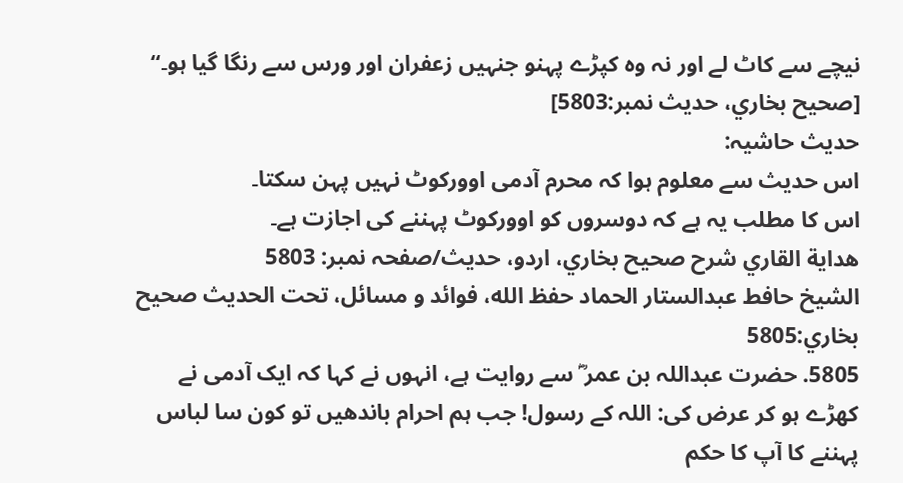نیچے سے کاٹ لے اور نہ وہ کپڑے پہنو جنہیں زعفران اور ورس سے رنگا گیا ہو۔“ [صحيح بخاري، حديث نمبر:5803]
حدیث حاشیہ:
اس حدیث سے معلوم ہوا کہ محرم آدمی اوورکوٹ نہیں پہن سکتا۔
اس کا مطلب یہ ہے کہ دوسروں کو اوورکوٹ پہننے کی اجازت ہے۔
هداية القاري شرح صحيح بخاري، اردو، حدیث/صفحہ نمبر: 5803
الشيخ حافط عبدالستار الحماد حفظ الله، فوائد و مسائل، تحت الحديث صحيح بخاري:5805
5805. حضرت عبداللہ بن عمر ؓ سے روایت ہے، انہوں نے کہا کہ ایک آدمی نے کھڑے ہو کر عرض کی: اللہ کے رسول! جب ہم احرام باندھیں تو کون سا لباس پہننے کا آپ کا حکم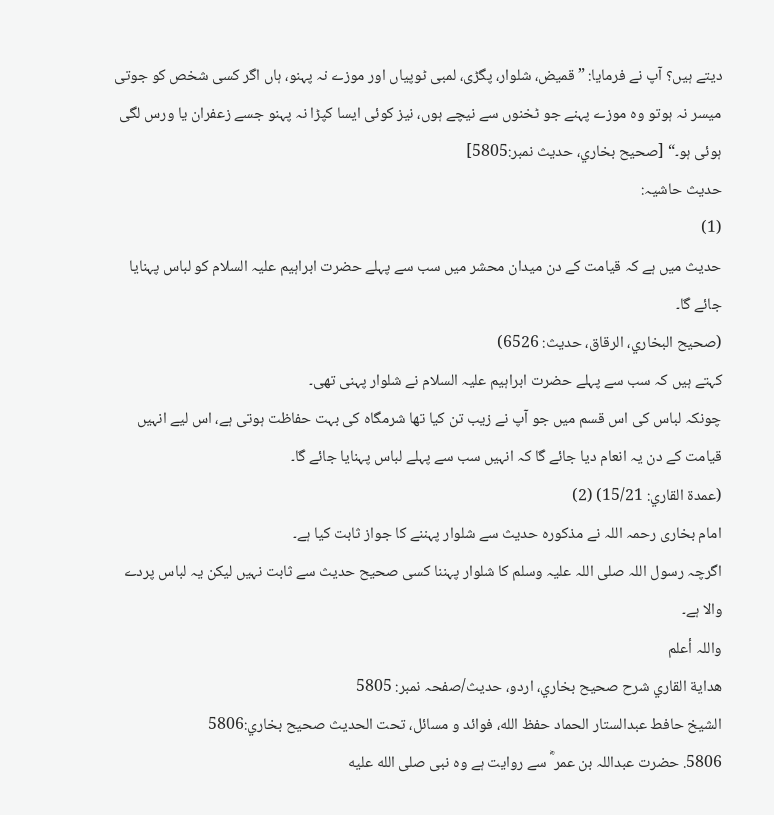دیتے ہیں؟ آپ نے فرمایا: ”قمیض، شلوار، پگڑی، لمبی ٹوپیاں اور موزے نہ پہنو، ہاں اگر کسی شخص کو جوتی میسر نہ ہوتو وہ موزے پہنے جو ٹخنوں سے نیچے ہوں، نیز کوئی ایسا کپڑا نہ پہنو جسے زعفران یا ورس لگی ہوئی ہو۔“ [صحيح بخاري، حديث نمبر:5805]
حدیث حاشیہ:
(1)
حدیث میں ہے کہ قیامت کے دن میدان محشر میں سب سے پہلے حضرت ابراہیم علیہ السلام کو لباس پہنایا جائے گا۔
(صحیح البخاري، الرقاق، حدیث: 6526)
کہتے ہیں کہ سب سے پہلے حضرت ابراہیم علیہ السلام نے شلوار پہنی تھی۔
چونکہ لباس کی اس قسم میں جو آپ نے زیب تن کیا تھا شرمگاہ کی بہت حفاظت ہوتی ہے، اس لیے انہیں قیامت کے دن یہ انعام دیا جائے گا کہ انہیں سب سے پہلے لباس پہنایا جائے گا۔
(عمدة القاري: 15/21) (2)
امام بخاری رحمہ اللہ نے مذکورہ حدیث سے شلوار پہننے کا جواز ثابت کیا ہے۔
اگرچہ رسول اللہ صلی اللہ علیہ وسلم کا شلوار پہننا کسی صحیح حدیث سے ثابت نہیں لیکن یہ لباس پردے والا ہے۔
واللہ أعلم
هداية القاري شرح صحيح بخاري، اردو، حدیث/صفحہ نمبر: 5805
الشيخ حافط عبدالستار الحماد حفظ الله، فوائد و مسائل، تحت الحديث صحيح بخاري:5806
5806. حضرت عبداللہ بن عمر ؓ سے روایت ہے وہ نبی صلى الله عليه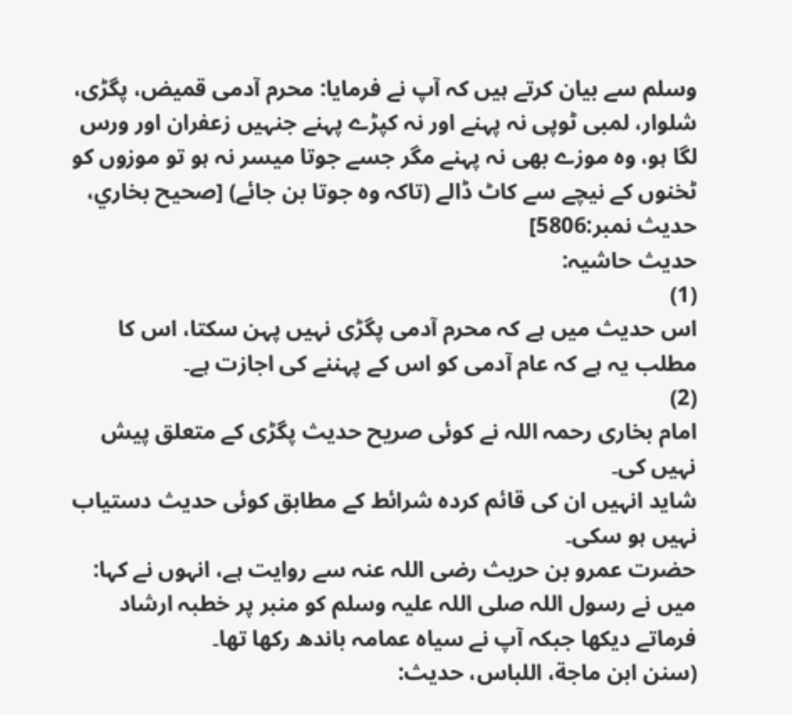وسلم سے بیان کرتے ہیں کہ آپ نے فرمایا: محرم آدمی قمیض، پگڑی، شلوار، لمبی ٹوپی نہ پہنے اور نہ کپڑے پہنے جنہیں زعفران اور ورس لگا ہو، وہ موزے بھی نہ پہنے مگر جسے جوتا میسر نہ ہو تو موزوں کو ٹخنوں کے نیچے سے کاٹ ڈالے (تاکہ وہ جوتا بن جائے) [صحيح بخاري، حديث نمبر:5806]
حدیث حاشیہ:
(1)
اس حدیث میں ہے کہ محرم آدمی پگڑی نہیں پہن سکتا، اس کا مطلب یہ ہے کہ عام آدمی کو اس کے پہننے کی اجازت ہے۔
(2)
امام بخاری رحمہ اللہ نے کوئی صریح حدیث پگڑی کے متعلق پیش نہیں کی۔
شاید انہیں ان کی قائم کردہ شرائط کے مطابق کوئی حدیث دستیاب نہیں ہو سکی۔
حضرت عمرو بن حریث رضی اللہ عنہ سے روایت ہے، انہوں نے کہا:
میں نے رسول اللہ صلی اللہ علیہ وسلم کو منبر پر خطبہ ارشاد فرماتے دیکھا جبکہ آپ نے سیاہ عمامہ باندھ رکھا تھا۔
(سنن ابن ماجة، اللباس، حدیث: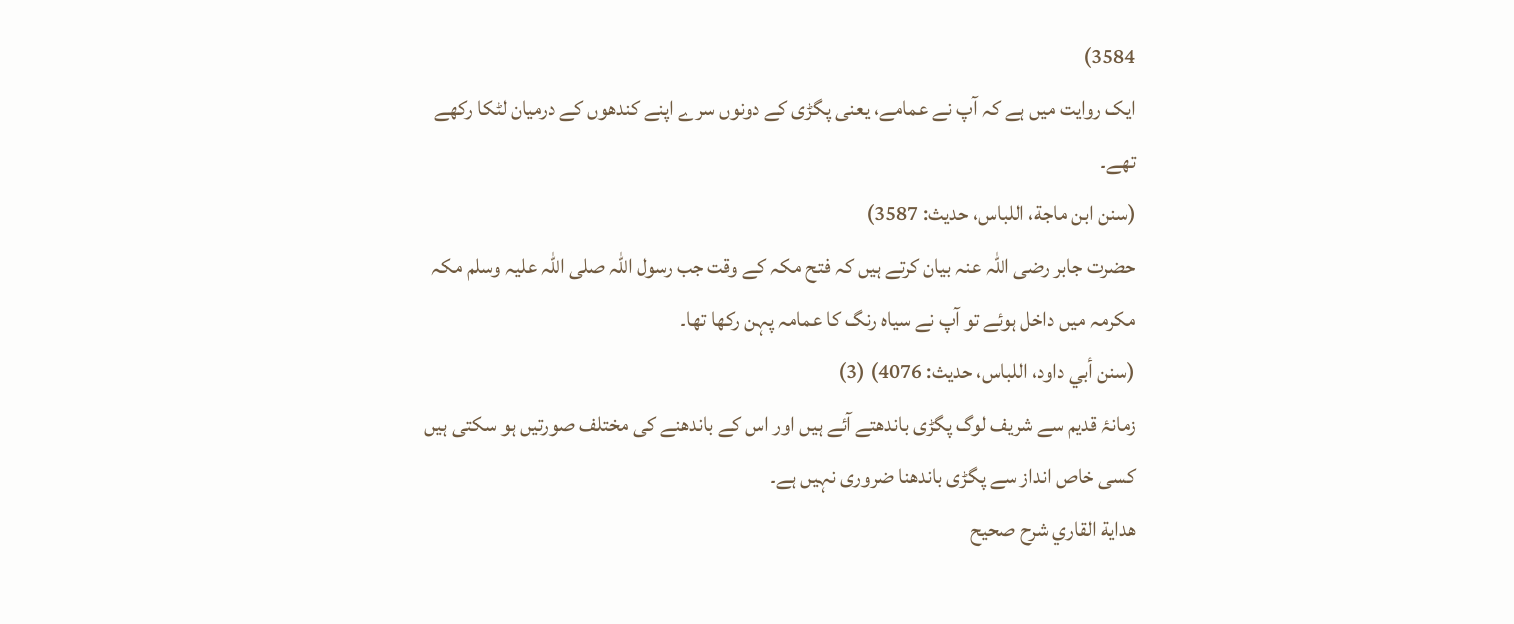3584)
ایک روایت میں ہے کہ آپ نے عمامے، یعنی پگڑی کے دونوں سرے اپنے کندھوں کے درمیان لٹکا رکھے تھے۔
(سنن ابن ماجة، اللباس، حدیث: 3587)
حضرت جابر رضی اللہ عنہ بیان کرتے ہیں کہ فتح مکہ کے وقت جب رسول اللہ صلی اللہ علیہ وسلم مکہ مکرمہ میں داخل ہوئے تو آپ نے سیاہ رنگ کا عمامہ پہن رکھا تھا۔
(سنن أبي داود، اللباس، حدیث: 4076) (3)
زمانۂ قدیم سے شریف لوگ پگڑی باندھتے آئے ہیں اور اس کے باندھنے کی مختلف صورتیں ہو سکتی ہیں کسی خاص انداز سے پگڑی باندھنا ضروری نہیں ہے۔
هداية القاري شرح صحيح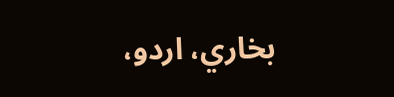بخاري، اردو،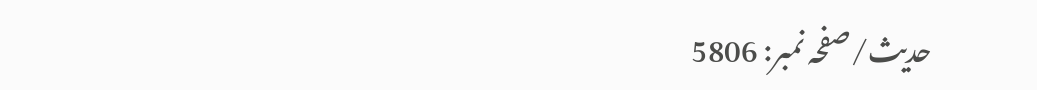حدیث/صفحہ نمبر: 5806